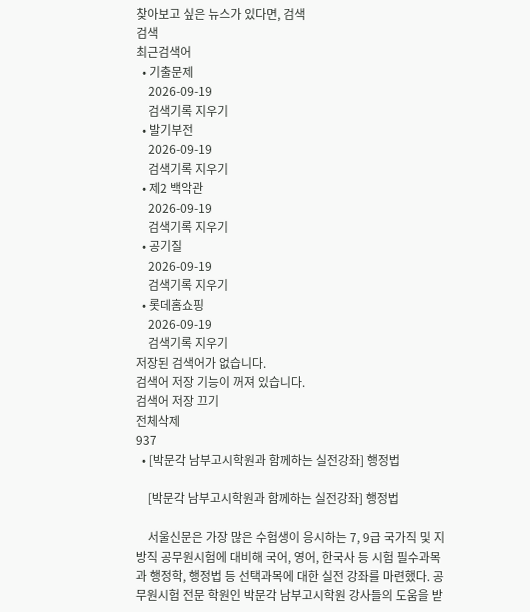찾아보고 싶은 뉴스가 있다면, 검색
검색
최근검색어
  • 기출문제
    2026-09-19
    검색기록 지우기
  • 발기부전
    2026-09-19
    검색기록 지우기
  • 제2 백악관
    2026-09-19
    검색기록 지우기
  • 공기질
    2026-09-19
    검색기록 지우기
  • 롯데홈쇼핑
    2026-09-19
    검색기록 지우기
저장된 검색어가 없습니다.
검색어 저장 기능이 꺼져 있습니다.
검색어 저장 끄기
전체삭제
937
  • [박문각 남부고시학원과 함께하는 실전강좌] 행정법

    [박문각 남부고시학원과 함께하는 실전강좌] 행정법

    서울신문은 가장 많은 수험생이 응시하는 7, 9급 국가직 및 지방직 공무원시험에 대비해 국어, 영어, 한국사 등 시험 필수과목과 행정학, 행정법 등 선택과목에 대한 실전 강좌를 마련했다. 공무원시험 전문 학원인 박문각 남부고시학원 강사들의 도움을 받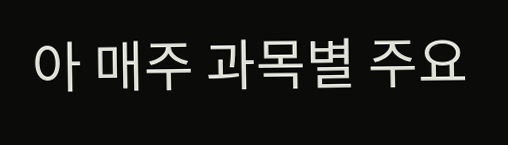아 매주 과목별 주요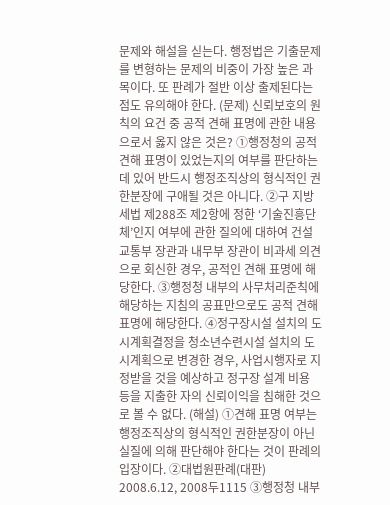문제와 해설을 싣는다. 행정법은 기출문제를 변형하는 문제의 비중이 가장 높은 과목이다. 또 판례가 절반 이상 출제된다는 점도 유의해야 한다. (문제) 신뢰보호의 원칙의 요건 중 공적 견해 표명에 관한 내용으로서 옳지 않은 것은? ①행정청의 공적 견해 표명이 있었는지의 여부를 판단하는 데 있어 반드시 행정조직상의 형식적인 권한분장에 구애될 것은 아니다. ②구 지방세법 제288조 제2항에 정한 ‘기술진흥단체’인지 여부에 관한 질의에 대하여 건설교통부 장관과 내무부 장관이 비과세 의견으로 회신한 경우, 공적인 견해 표명에 해당한다. ③행정청 내부의 사무처리준칙에 해당하는 지침의 공표만으로도 공적 견해 표명에 해당한다. ④정구장시설 설치의 도시계획결정을 청소년수련시설 설치의 도시계획으로 변경한 경우, 사업시행자로 지정받을 것을 예상하고 정구장 설계 비용 등을 지출한 자의 신뢰이익을 침해한 것으로 볼 수 없다. (해설) ①견해 표명 여부는 행정조직상의 형식적인 권한분장이 아닌 실질에 의해 판단해야 한다는 것이 판례의 입장이다. ②대법원판례(대판) 2008.6.12, 2008두1115 ③행정청 내부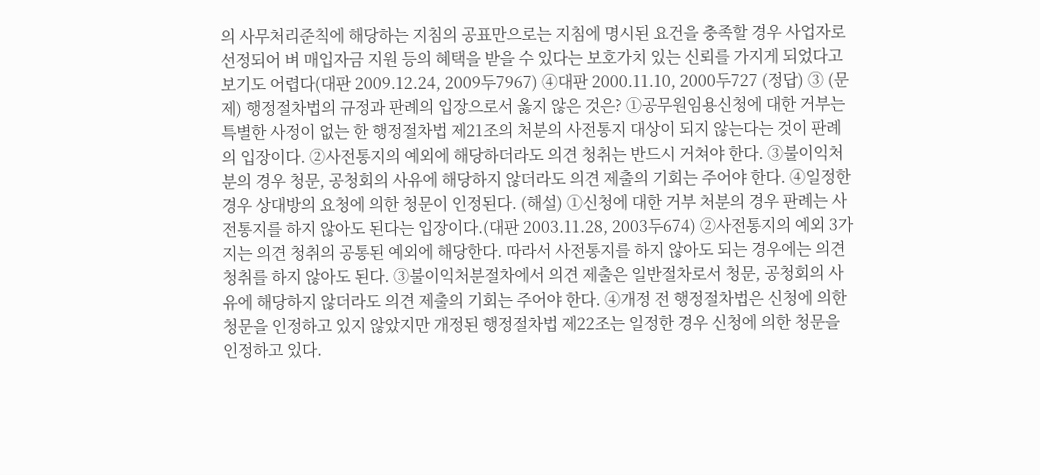의 사무처리준칙에 해당하는 지침의 공표만으로는 지침에 명시된 요건을 충족할 경우 사업자로 선정되어 벼 매입자금 지원 등의 혜택을 받을 수 있다는 보호가치 있는 신뢰를 가지게 되었다고 보기도 어렵다(대판 2009.12.24, 2009두7967) ④대판 2000.11.10, 2000두727 (정답) ③ (문제) 행정절차법의 규정과 판례의 입장으로서 옳지 않은 것은? ①공무원임용신청에 대한 거부는 특별한 사정이 없는 한 행정절차법 제21조의 처분의 사전통지 대상이 되지 않는다는 것이 판례의 입장이다. ②사전통지의 예외에 해당하더라도 의견 청취는 반드시 거쳐야 한다. ③불이익처분의 경우 청문, 공청회의 사유에 해당하지 않더라도 의견 제출의 기회는 주어야 한다. ④일정한 경우 상대방의 요청에 의한 청문이 인정된다. (해설) ①신청에 대한 거부 처분의 경우 판례는 사전통지를 하지 않아도 된다는 입장이다.(대판 2003.11.28, 2003두674) ②사전통지의 예외 3가지는 의견 청취의 공통된 예외에 해당한다. 따라서 사전통지를 하지 않아도 되는 경우에는 의견 청취를 하지 않아도 된다. ③불이익처분절차에서 의견 제출은 일반절차로서 청문, 공청회의 사유에 해당하지 않더라도 의견 제출의 기회는 주어야 한다. ④개정 전 행정절차법은 신청에 의한 청문을 인정하고 있지 않았지만 개정된 행정절차법 제22조는 일정한 경우 신청에 의한 청문을 인정하고 있다.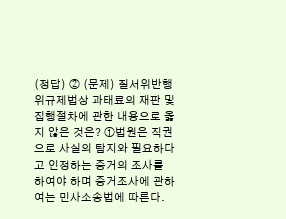(정답) ② (문제) 질서위반행위규제법상 과태료의 재판 및 집행절차에 관한 내용으로 옳지 않은 것은? ①법원은 직권으로 사실의 탐지와 필요하다고 인정하는 증거의 조사를 하여야 하며 증거조사에 관하여는 민사소송법에 따른다.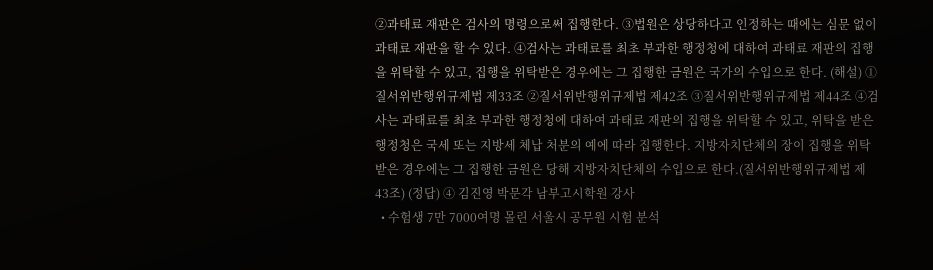②과태료 재판은 검사의 명령으로써 집행한다. ③법원은 상당하다고 인정하는 때에는 심문 없이 과태료 재판을 할 수 있다. ④검사는 과태료를 최초 부과한 행정청에 대하여 과태료 재판의 집행을 위탁할 수 있고, 집행을 위탁받은 경우에는 그 집행한 금원은 국가의 수입으로 한다. (해설) ①질서위반행위규제법 제33조 ②질서위반행위규제법 제42조 ③질서위반행위규제법 제44조 ④검사는 과태료를 최초 부과한 행정청에 대하여 과태료 재판의 집행을 위탁할 수 있고, 위탁을 받은 행정청은 국세 또는 지방세 체납 처분의 예에 따라 집행한다. 지방자치단체의 장이 집행을 위탁받은 경우에는 그 집행한 금원은 당해 지방자치단체의 수입으로 한다.(질서위반행위규제법 제43조) (정답) ④ 김진영 박문각 남부고시학원 강사
  • 수험생 7만 7000여명 몰린 서울시 공무원 시험 분석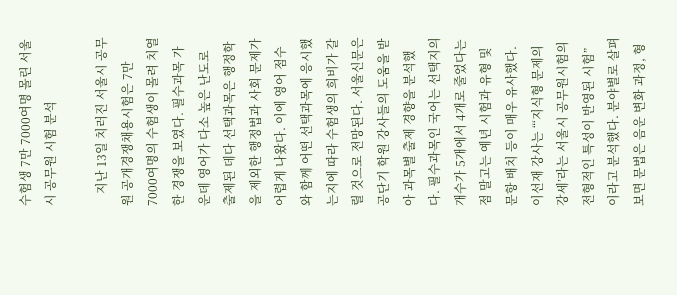수험생 7만 7000여명 몰린 서울시 공무원 시험 분석

    지난 13일 치러진 서울시 공무원 공개경쟁채용시험은 7만 7000여명의 수험생이 몰려 치열한 경쟁을 보였다. 필수과목 가운데 영어가 다소 높은 난도로 출제된 데다 선택과목은 행정학을 제외한 행정법과 사회 문제가 어렵게 나왔다. 이에 영어 점수와 함께 어떤 선택과목에 응시했는지에 따라 수험생의 희비가 갈릴 것으로 전망된다. 서울신문은 공단기 학원 강사들의 도움을 받아 과목별 출제 경향을 분석했다. 필수과목인 국어는 선택지의 개수가 5개에서 4개로 줄었다는 점 말고는 예년 시험과 유형 및 문항 배치 등이 매우 유사했다. 이선재 강사는 “‘지식형 문제의 강세’라는 서울시 공무원시험의 전형적인 특성이 반영된 시험”이라고 분석했다. 분야별로 살펴보면 문법은 음운 변화 과정, 형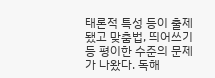태론적 특성 등이 출제됐고 맞춤법, 띄어쓰기 등 평이한 수준의 문제가 나왔다. 독해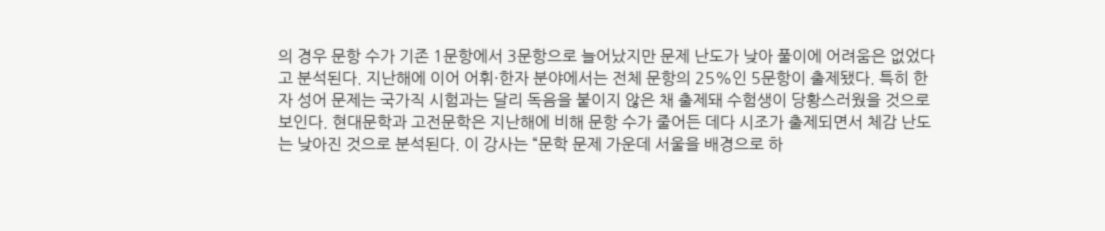의 경우 문항 수가 기존 1문항에서 3문항으로 늘어났지만 문제 난도가 낮아 풀이에 어려움은 없었다고 분석된다. 지난해에 이어 어휘·한자 분야에서는 전체 문항의 25%인 5문항이 출제됐다. 특히 한자 성어 문제는 국가직 시험과는 달리 독음을 붙이지 않은 채 출제돼 수험생이 당황스러웠을 것으로 보인다. 현대문학과 고전문학은 지난해에 비해 문항 수가 줄어든 데다 시조가 출제되면서 체감 난도는 낮아진 것으로 분석된다. 이 강사는 “문학 문제 가운데 서울을 배경으로 하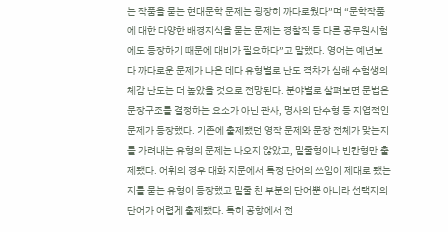는 작품을 묻는 현대문학 문제는 굉장히 까다로웠다”며 “문학작품에 대한 다양한 배경지식을 묻는 문제는 경찰직 등 다른 공무원시험에도 등장하기 때문에 대비가 필요하다”고 말했다. 영어는 예년보다 까다로운 문제가 나온 데다 유형별로 난도 격차가 심해 수험생의 체감 난도는 더 높았을 것으로 전망된다. 분야별로 살펴보면 문법은 문장구조를 결정하는 요소가 아닌 관사, 명사의 단수형 등 지엽적인 문제가 등장했다. 기존에 출제됐던 영작 문제와 문장 전체가 맞는지를 가려내는 유형의 문제는 나오지 않았고, 밑줄형이나 빈칸형만 출제됐다. 어휘의 경우 대화 지문에서 특정 단어의 쓰임이 제대로 됐는지를 묻는 유형이 등장했고 밑줄 친 부분의 단어뿐 아니라 선택지의 단어가 어렵게 출제됐다. 특히 공항에서 전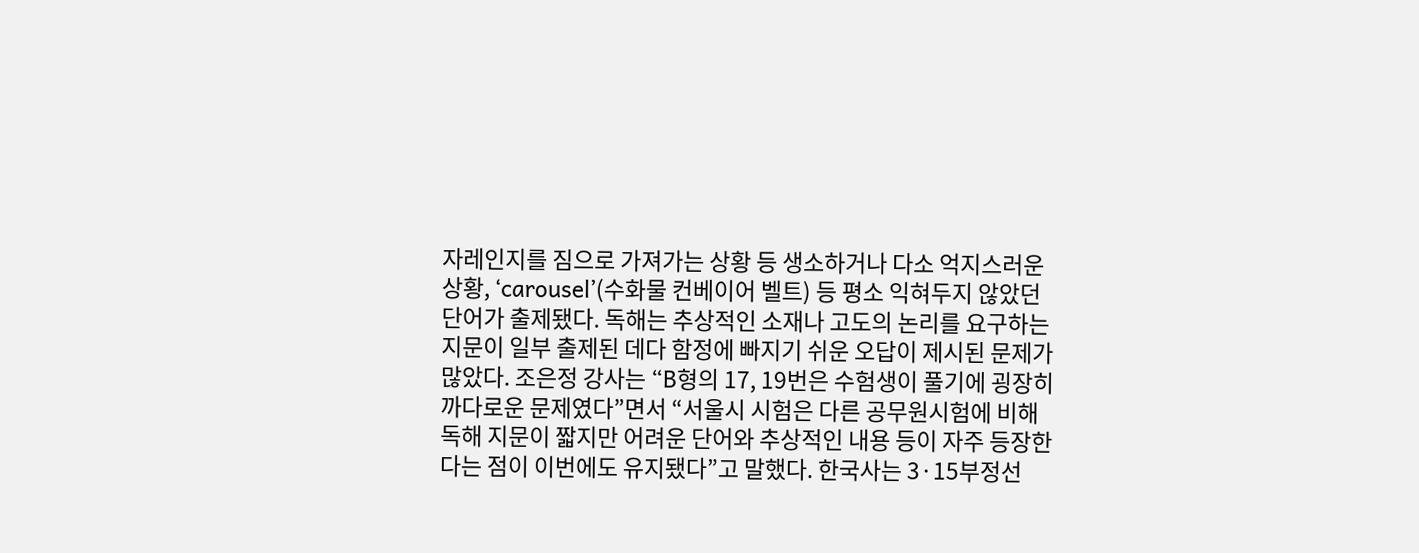자레인지를 짐으로 가져가는 상황 등 생소하거나 다소 억지스러운 상황, ‘carousel’(수화물 컨베이어 벨트) 등 평소 익혀두지 않았던 단어가 출제됐다. 독해는 추상적인 소재나 고도의 논리를 요구하는 지문이 일부 출제된 데다 함정에 빠지기 쉬운 오답이 제시된 문제가 많았다. 조은정 강사는 “B형의 17, 19번은 수험생이 풀기에 굉장히 까다로운 문제였다”면서 “서울시 시험은 다른 공무원시험에 비해 독해 지문이 짧지만 어려운 단어와 추상적인 내용 등이 자주 등장한다는 점이 이번에도 유지됐다”고 말했다. 한국사는 3·15부정선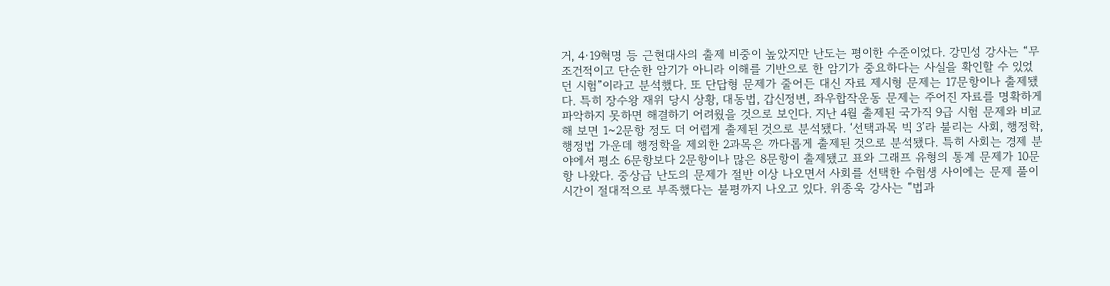거, 4·19혁명 등 근현대사의 출제 비중이 높았지만 난도는 평이한 수준이었다. 강민성 강사는 “무조건적이고 단순한 암기가 아니라 이해를 기반으로 한 암기가 중요하다는 사실을 확인할 수 있었던 시험”이라고 분석했다. 또 단답형 문제가 줄어든 대신 자료 제시형 문제는 17문항이나 출제됐다. 특히 장수왕 재위 당시 상황, 대동법, 갑신정변, 좌우합작운동 문제는 주어진 자료를 명확하게 파악하지 못하면 해결하기 어려웠을 것으로 보인다. 지난 4월 출제된 국가직 9급 시험 문제와 비교해 보면 1~2문항 정도 더 어렵게 출제된 것으로 분석됐다. ‘선택과목 빅 3’라 불리는 사회, 행정학, 행정법 가운데 행정학을 제외한 2과목은 까다롭게 출제된 것으로 분석됐다. 특히 사회는 경제 분야에서 평소 6문항보다 2문항이나 많은 8문항이 출제됐고 표와 그래프 유형의 통계 문제가 10문항 나왔다. 중상급 난도의 문제가 절반 이상 나오면서 사회를 선택한 수험생 사이에는 문제 풀이 시간이 절대적으로 부족했다는 불평까지 나오고 있다. 위종욱 강사는 “법과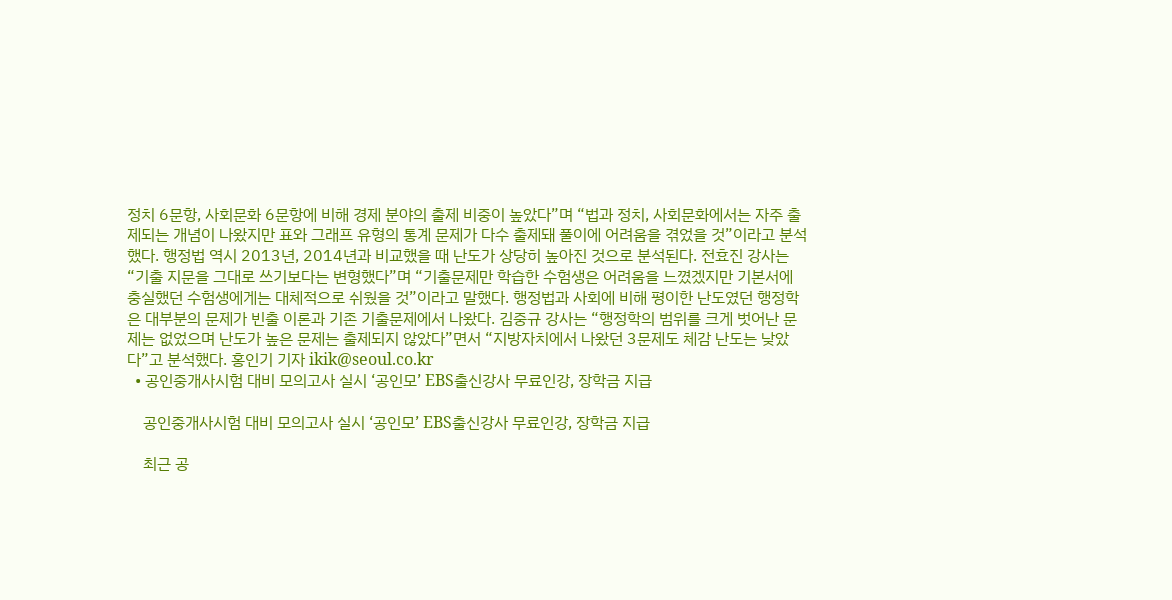정치 6문항, 사회문화 6문항에 비해 경제 분야의 출제 비중이 높았다”며 “법과 정치, 사회문화에서는 자주 출제되는 개념이 나왔지만 표와 그래프 유형의 통계 문제가 다수 출제돼 풀이에 어려움을 겪었을 것”이라고 분석했다. 행정법 역시 2013년, 2014년과 비교했을 때 난도가 상당히 높아진 것으로 분석된다. 전효진 강사는 “기출 지문을 그대로 쓰기보다는 변형했다”며 “기출문제만 학습한 수험생은 어려움을 느꼈겠지만 기본서에 충실했던 수험생에게는 대체적으로 쉬웠을 것”이라고 말했다. 행정법과 사회에 비해 평이한 난도였던 행정학은 대부분의 문제가 빈출 이론과 기존 기출문제에서 나왔다. 김중규 강사는 “행정학의 범위를 크게 벗어난 문제는 없었으며 난도가 높은 문제는 출제되지 않았다”면서 “지방자치에서 나왔던 3문제도 체감 난도는 낮았다”고 분석했다. 홍인기 기자 ikik@seoul.co.kr
  • 공인중개사시험 대비 모의고사 실시 ‘공인모’ EBS출신강사 무료인강, 장학금 지급

    공인중개사시험 대비 모의고사 실시 ‘공인모’ EBS출신강사 무료인강, 장학금 지급

    최근 공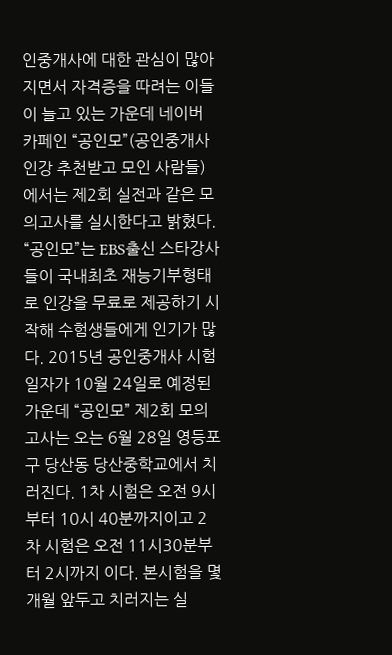인중개사에 대한 관심이 많아지면서 자격증을 따려는 이들이 늘고 있는 가운데 네이버 카페인 “공인모”(공인중개사 인강 추천받고 모인 사람들)에서는 제2회 실전과 같은 모의고사를 실시한다고 밝혔다. “공인모”는 EBS출신 스타강사들이 국내최초 재능기부형태로 인강을 무료로 제공하기 시작해 수험생들에게 인기가 많다. 2015년 공인중개사 시험일자가 10월 24일로 예정된 가운데 “공인모” 제2회 모의고사는 오는 6월 28일 영등포구 당산동 당산중학교에서 치러진다. 1차 시험은 오전 9시부터 10시 40분까지이고 2차 시험은 오전 11시30분부터 2시까지 이다. 본시험을 몇 개월 앞두고 치러지는 실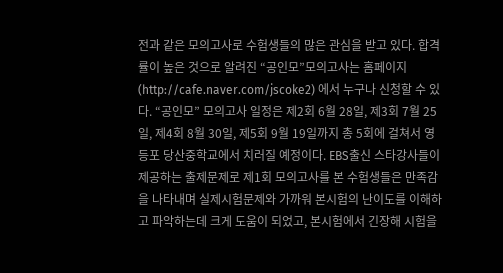전과 같은 모의고사로 수험생들의 많은 관심을 받고 있다. 합격률이 높은 것으로 알려진 “공인모”모의고사는 홈페이지(http://cafe.naver.com/jscoke2) 에서 누구나 신청할 수 있다. “공인모” 모의고사 일정은 제2회 6월 28일, 제3회 7월 25일, 제4회 8월 30일, 제5회 9월 19일까지 총 5회에 걸쳐서 영등포 당산중학교에서 치러질 예정이다. EBS출신 스타강사들이 제공하는 출제문제로 제1회 모의고사를 본 수험생들은 만족감을 나타내며 실제시험문제와 가까워 본시험의 난이도를 이해하고 파악하는데 크게 도움이 되었고, 본시험에서 긴장해 시험을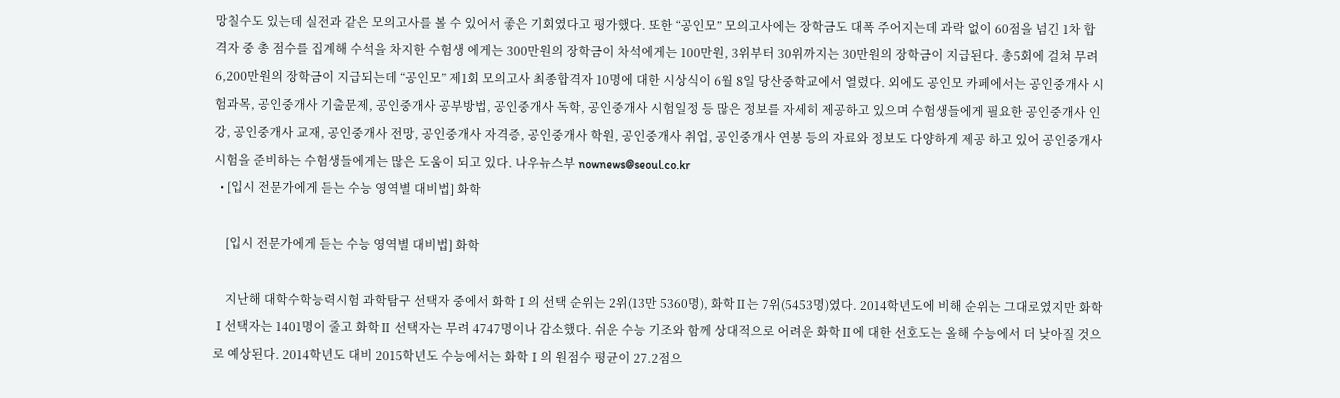망칠수도 있는데 실전과 같은 모의고사를 볼 수 있어서 좋은 기회였다고 평가했다. 또한 “공인모” 모의고사에는 장학금도 대폭 주어지는데 과락 없이 60점을 넘긴 1차 합격자 중 총 점수를 집계해 수석을 차지한 수험생 에게는 300만원의 장학금이 차석에게는 100만원, 3위부터 30위까지는 30만원의 장학금이 지급된다. 총5회에 걸쳐 무려 6,200만원의 장학금이 지급되는데 “공인모” 제1회 모의고사 최종합격자 10명에 대한 시상식이 6월 8일 당산중학교에서 열렸다. 외에도 공인모 카페에서는 공인중개사 시험과목, 공인중개사 기출문제, 공인중개사 공부방법, 공인중개사 독학, 공인중개사 시험일정 등 많은 정보를 자세히 제공하고 있으며 수험생들에게 필요한 공인중개사 인강, 공인중개사 교재, 공인중개사 전망, 공인중개사 자격증, 공인중개사 학원, 공인중개사 취업, 공인중개사 연봉 등의 자료와 정보도 다양하게 제공 하고 있어 공인중개사 시험을 준비하는 수험생들에게는 많은 도움이 되고 있다. 나우뉴스부 nownews@seoul.co.kr
  • [입시 전문가에게 듣는 수능 영역별 대비법] 화학

    [입시 전문가에게 듣는 수능 영역별 대비법] 화학

    지난해 대학수학능력시험 과학탐구 선택자 중에서 화학Ⅰ의 선택 순위는 2위(13만 5360명), 화학Ⅱ는 7위(5453명)였다. 2014학년도에 비해 순위는 그대로였지만 화학Ⅰ선택자는 1401명이 줄고 화학Ⅱ 선택자는 무려 4747명이나 감소했다. 쉬운 수능 기조와 함께 상대적으로 어려운 화학Ⅱ에 대한 선호도는 올해 수능에서 더 낮아질 것으로 예상된다. 2014학년도 대비 2015학년도 수능에서는 화학Ⅰ의 원점수 평균이 27.2점으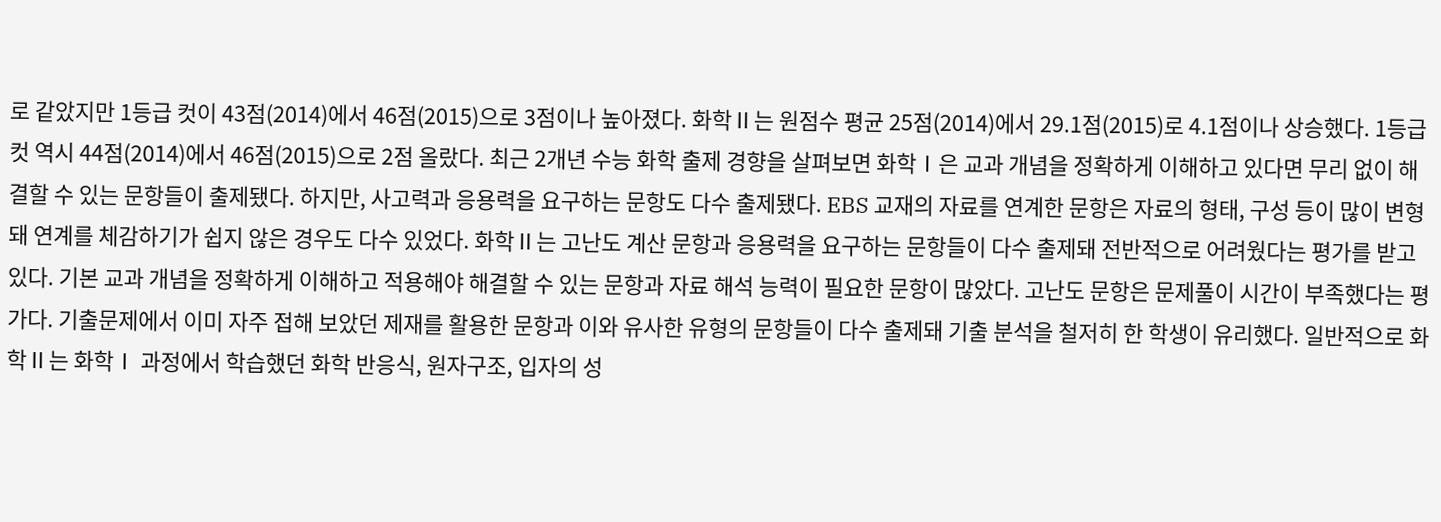로 같았지만 1등급 컷이 43점(2014)에서 46점(2015)으로 3점이나 높아졌다. 화학Ⅱ는 원점수 평균 25점(2014)에서 29.1점(2015)로 4.1점이나 상승했다. 1등급 컷 역시 44점(2014)에서 46점(2015)으로 2점 올랐다. 최근 2개년 수능 화학 출제 경향을 살펴보면 화학Ⅰ은 교과 개념을 정확하게 이해하고 있다면 무리 없이 해결할 수 있는 문항들이 출제됐다. 하지만, 사고력과 응용력을 요구하는 문항도 다수 출제됐다. EBS 교재의 자료를 연계한 문항은 자료의 형태, 구성 등이 많이 변형돼 연계를 체감하기가 쉽지 않은 경우도 다수 있었다. 화학Ⅱ는 고난도 계산 문항과 응용력을 요구하는 문항들이 다수 출제돼 전반적으로 어려웠다는 평가를 받고 있다. 기본 교과 개념을 정확하게 이해하고 적용해야 해결할 수 있는 문항과 자료 해석 능력이 필요한 문항이 많았다. 고난도 문항은 문제풀이 시간이 부족했다는 평가다. 기출문제에서 이미 자주 접해 보았던 제재를 활용한 문항과 이와 유사한 유형의 문항들이 다수 출제돼 기출 분석을 철저히 한 학생이 유리했다. 일반적으로 화학Ⅱ는 화학Ⅰ 과정에서 학습했던 화학 반응식, 원자구조, 입자의 성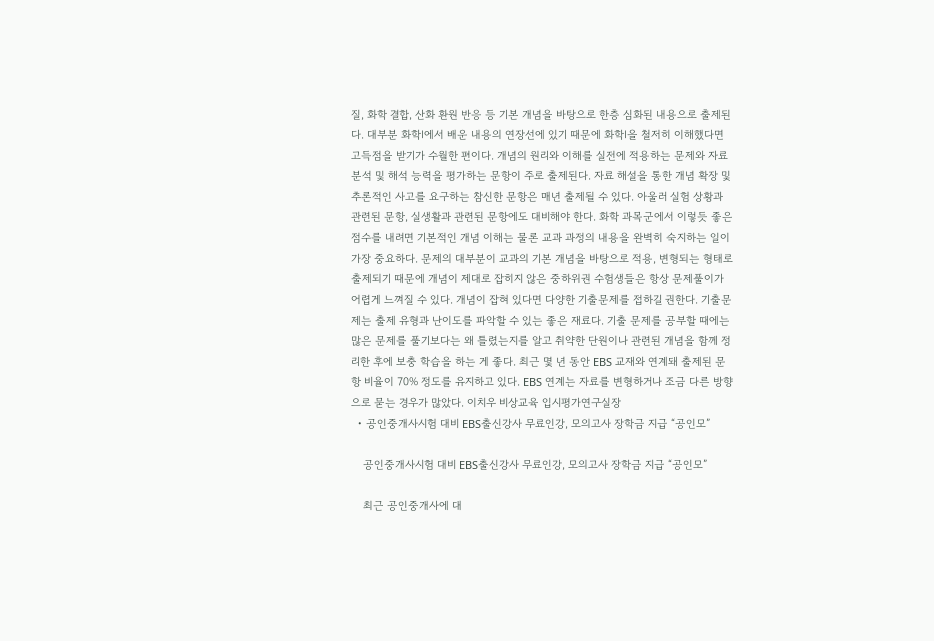질, 화학 결합, 산화 환원 반응 등 기본 개념을 바탕으로 한층 심화된 내용으로 출제된다. 대부분 화학Ⅰ에서 배운 내용의 연장선에 있기 때문에 화학Ⅰ을 철저히 이해했다면 고득점을 받기가 수월한 편이다. 개념의 원리와 이해를 실전에 적용하는 문제와 자료 분석 및 해석 능력을 평가하는 문항이 주로 출제된다. 자료 해설을 통한 개념 확장 및 추론적인 사고를 요구하는 참신한 문항은 매년 출제될 수 있다. 아울러 실험 상황과 관련된 문항, 실생활과 관련된 문항에도 대비해야 한다. 화학 과목군에서 이렇듯 좋은 점수를 내려면 기본적인 개념 이해는 물론 교과 과정의 내용을 완벽히 숙지하는 일이 가장 중요하다. 문제의 대부분이 교과의 기본 개념을 바탕으로 적용, 변형되는 형태로 출제되기 때문에 개념이 제대로 잡히지 않은 중하위권 수험생들은 항상 문제풀이가 어렵게 느껴질 수 있다. 개념이 잡혀 있다면 다양한 기출문제를 접하길 권한다. 기출문제는 출제 유형과 난이도를 파악할 수 있는 좋은 재료다. 기출 문제를 공부할 때에는 많은 문제를 풀기보다는 왜 틀렸는지를 알고 취약한 단원이나 관련된 개념을 함께 정리한 후에 보충 학습을 하는 게 좋다. 최근 몇 년 동안 EBS 교재와 연계돼 출제된 문항 비율이 70% 정도를 유지하고 있다. EBS 연계는 자료를 변형하거나 조금 다른 방향으로 묻는 경우가 많았다. 이치우 비상교육 입시평가연구실장
  • 공인중개사시험 대비 EBS출신강사 무료인강, 모의고사 장학금 지급 “공인모”

    공인중개사시험 대비 EBS출신강사 무료인강, 모의고사 장학금 지급 “공인모”

    최근 공인중개사에 대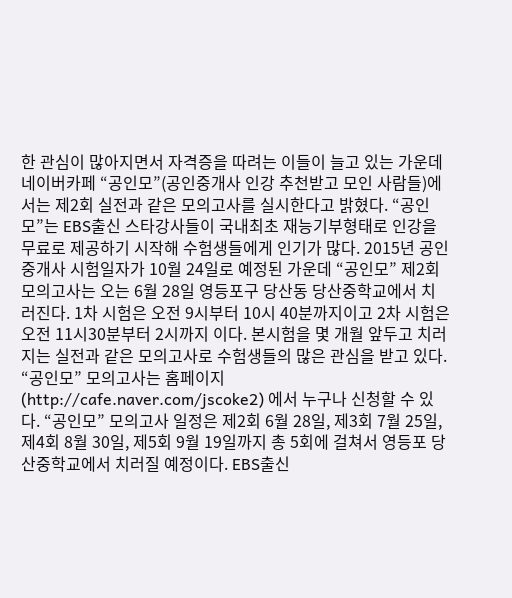한 관심이 많아지면서 자격증을 따려는 이들이 늘고 있는 가운데 네이버카페 “공인모”(공인중개사 인강 추천받고 모인 사람들)에서는 제2회 실전과 같은 모의고사를 실시한다고 밝혔다. “공인모”는 EBS출신 스타강사들이 국내최초 재능기부형태로 인강을 무료로 제공하기 시작해 수험생들에게 인기가 많다. 2015년 공인중개사 시험일자가 10월 24일로 예정된 가운데 “공인모” 제2회 모의고사는 오는 6월 28일 영등포구 당산동 당산중학교에서 치러진다. 1차 시험은 오전 9시부터 10시 40분까지이고 2차 시험은 오전 11시30분부터 2시까지 이다. 본시험을 몇 개월 앞두고 치러지는 실전과 같은 모의고사로 수험생들의 많은 관심을 받고 있다. “공인모” 모의고사는 홈페이지(http://cafe.naver.com/jscoke2) 에서 누구나 신청할 수 있다. “공인모” 모의고사 일정은 제2회 6월 28일, 제3회 7월 25일, 제4회 8월 30일, 제5회 9월 19일까지 총 5회에 걸쳐서 영등포 당산중학교에서 치러질 예정이다. EBS출신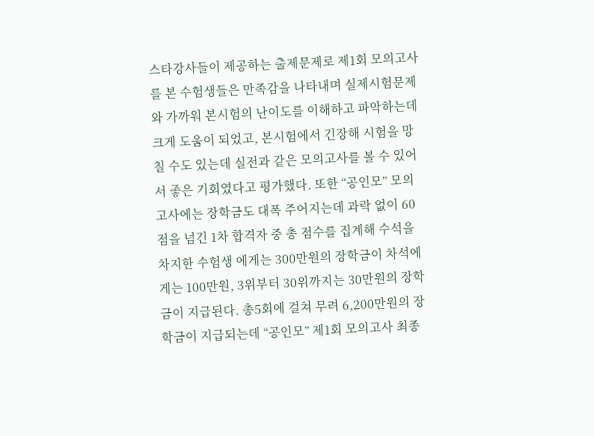스타강사들이 제공하는 출제문제로 제1회 모의고사를 본 수험생들은 만족감을 나타내며 실제시험문제와 가까워 본시험의 난이도를 이해하고 파악하는데 크게 도움이 되었고, 본시험에서 긴장해 시험을 망칠 수도 있는데 실전과 같은 모의고사를 볼 수 있어서 좋은 기회였다고 평가했다. 또한 “공인모” 모의고사에는 장학금도 대폭 주어지는데 과락 없이 60점을 넘긴 1차 합격자 중 총 점수를 집계해 수석을 차지한 수험생 에게는 300만원의 장학금이 차석에게는 100만원, 3위부터 30위까지는 30만원의 장학금이 지급된다. 총5회에 걸쳐 무려 6,200만원의 장학금이 지급되는데 “공인모” 제1회 모의고사 최종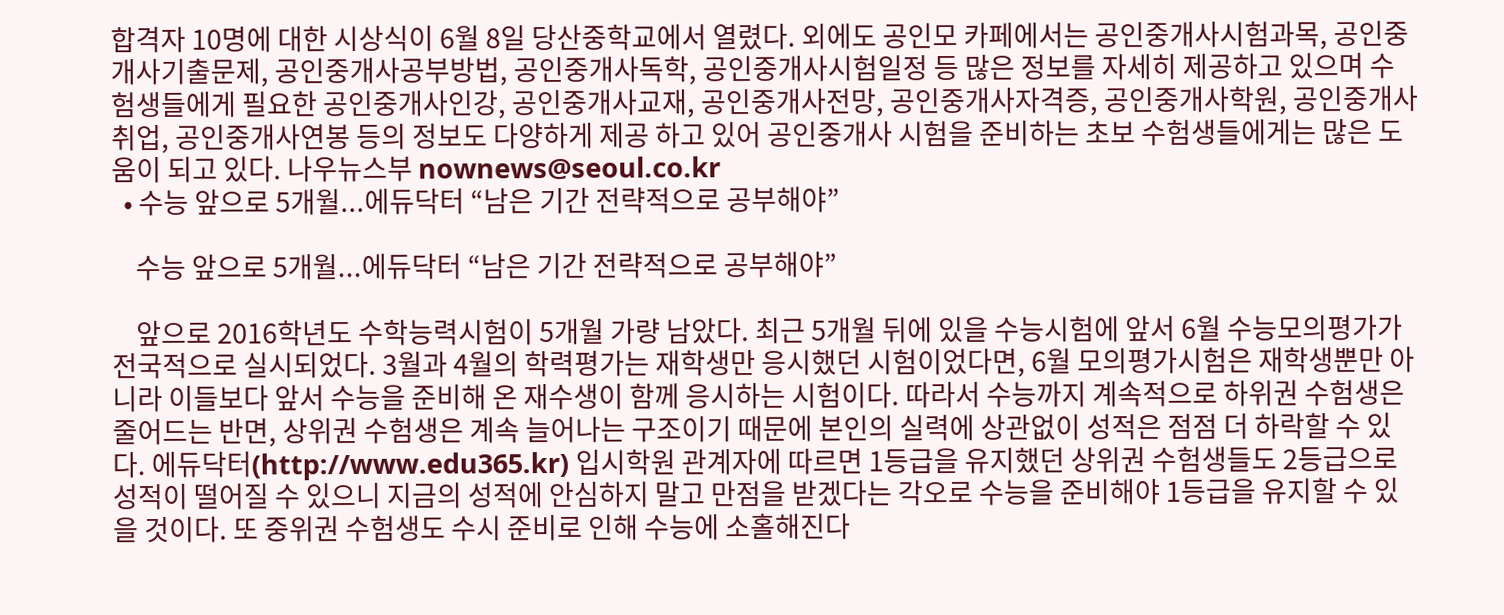합격자 10명에 대한 시상식이 6월 8일 당산중학교에서 열렸다. 외에도 공인모 카페에서는 공인중개사시험과목, 공인중개사기출문제, 공인중개사공부방법, 공인중개사독학, 공인중개사시험일정 등 많은 정보를 자세히 제공하고 있으며 수험생들에게 필요한 공인중개사인강, 공인중개사교재, 공인중개사전망, 공인중개사자격증, 공인중개사학원, 공인중개사취업, 공인중개사연봉 등의 정보도 다양하게 제공 하고 있어 공인중개사 시험을 준비하는 초보 수험생들에게는 많은 도움이 되고 있다. 나우뉴스부 nownews@seoul.co.kr
  • 수능 앞으로 5개월...에듀닥터 “남은 기간 전략적으로 공부해야”

    수능 앞으로 5개월...에듀닥터 “남은 기간 전략적으로 공부해야”

    앞으로 2016학년도 수학능력시험이 5개월 가량 남았다. 최근 5개월 뒤에 있을 수능시험에 앞서 6월 수능모의평가가 전국적으로 실시되었다. 3월과 4월의 학력평가는 재학생만 응시했던 시험이었다면, 6월 모의평가시험은 재학생뿐만 아니라 이들보다 앞서 수능을 준비해 온 재수생이 함께 응시하는 시험이다. 따라서 수능까지 계속적으로 하위권 수험생은 줄어드는 반면, 상위권 수험생은 계속 늘어나는 구조이기 때문에 본인의 실력에 상관없이 성적은 점점 더 하락할 수 있다. 에듀닥터(http://www.edu365.kr) 입시학원 관계자에 따르면 1등급을 유지했던 상위권 수험생들도 2등급으로 성적이 떨어질 수 있으니 지금의 성적에 안심하지 말고 만점을 받겠다는 각오로 수능을 준비해야 1등급을 유지할 수 있을 것이다. 또 중위권 수험생도 수시 준비로 인해 수능에 소홀해진다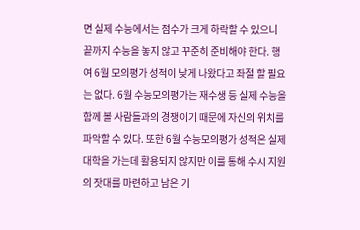면 실제 수능에서는 점수가 크게 하락할 수 있으니 끝까지 수능을 놓지 않고 꾸준히 준비해야 한다. 행여 6월 모의평가 성적이 낮게 나왔다고 좌절 할 필요는 없다. 6월 수능모의평가는 재수생 등 실제 수능을 함께 볼 사람들과의 경쟁이기 때문에 자신의 위치를 파악할 수 있다. 또한 6월 수능모의평가 성적은 실제 대학을 가는데 활용되지 않지만 이를 통해 수시 지원의 잣대를 마련하고 남은 기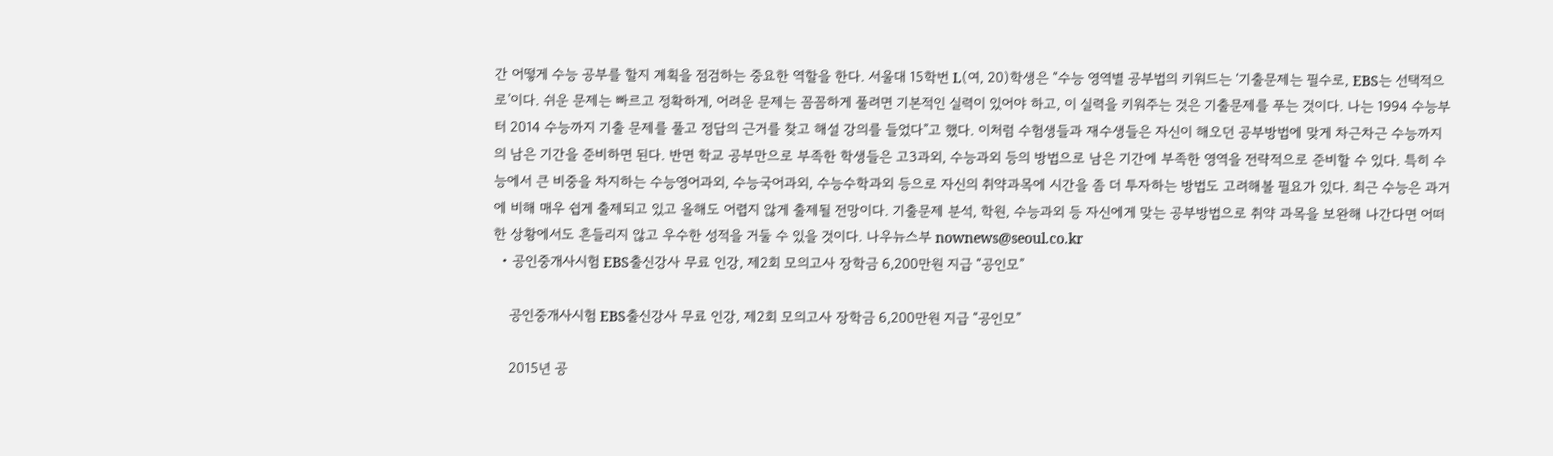간 어떻게 수능 공부를 할지 계획을 점검하는 중요한 역할을 한다. 서울대 15학번 L(여, 20)학생은 “수능 영역별 공부법의 키워드는 ‘기출문제는 필수로, EBS는 선택적으로’이다. 쉬운 문제는 빠르고 정확하게, 어려운 문제는 꼼꼼하게 풀려면 기본적인 실력이 있어야 하고, 이 실력을 키워주는 것은 기출문제를 푸는 것이다. 나는 1994 수능부터 2014 수능까지 기출 문제를 풀고 정답의 근거를 찾고 해설 강의를 들었다”고 했다. 이처럼 수험생들과 재수생들은 자신이 해오던 공부방법에 맞게 차근차근 수능까지의 남은 기간을 준비하면 된다. 반면 학교 공부만으로 부족한 학생들은 고3과외, 수능과외 등의 방법으로 남은 기간에 부족한 영역을 전략적으로 준비할 수 있다. 특히 수능에서 큰 비중을 차지하는 수능영어과외, 수능국어과외, 수능수학과외 등으로 자신의 취약과목에 시간을 좀 더 투자하는 방법도 고려해볼 필요가 있다. 최근 수능은 과거에 비해 매우 쉽게 출제되고 있고 올해도 어렵지 않게 출제될 전망이다. 기출문제 분석, 학원, 수능과외 등 자신에게 맞는 공부방법으로 취약 과목을 보완해 나간다면 어떠한 상황에서도 흔들리지 않고 우수한 성적을 거둘 수 있을 것이다. 나우뉴스부 nownews@seoul.co.kr
  • 공인중개사시험 EBS출신강사 무료 인강, 제2회 모의고사 장학금 6,200만원 지급 “공인모”

    공인중개사시험 EBS출신강사 무료 인강, 제2회 모의고사 장학금 6,200만원 지급 “공인모”

    2015년 공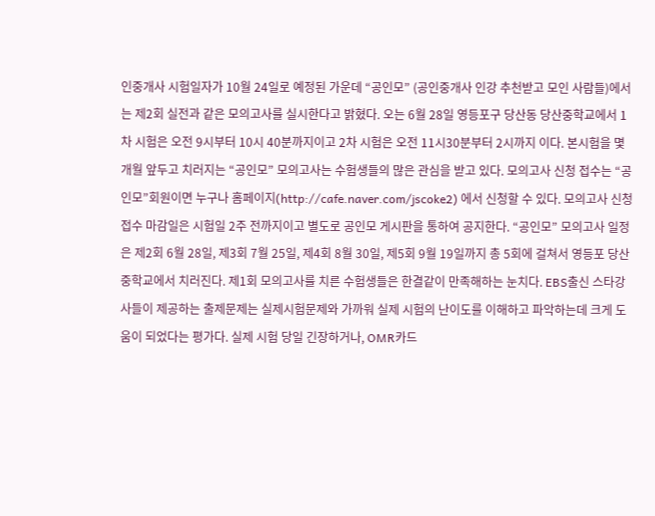인중개사 시험일자가 10월 24일로 예정된 가운데 “공인모” (공인중개사 인강 추천받고 모인 사람들)에서는 제2회 실전과 같은 모의고사를 실시한다고 밝혔다. 오는 6월 28일 영등포구 당산동 당산중학교에서 1차 시험은 오전 9시부터 10시 40분까지이고 2차 시험은 오전 11시30분부터 2시까지 이다. 본시험을 몇 개월 앞두고 치러지는 “공인모” 모의고사는 수험생들의 많은 관심을 받고 있다. 모의고사 신청 접수는 “공인모”회원이면 누구나 홈페이지(http://cafe.naver.com/jscoke2) 에서 신청할 수 있다. 모의고사 신청접수 마감일은 시험일 2주 전까지이고 별도로 공인모 게시판을 통하여 공지한다. “공인모” 모의고사 일정은 제2회 6월 28일, 제3회 7월 25일, 제4회 8월 30일, 제5회 9월 19일까지 총 5회에 걸쳐서 영등포 당산중학교에서 치러진다. 제1회 모의고사를 치른 수험생들은 한결같이 만족해하는 눈치다. EBS출신 스타강사들이 제공하는 출제문제는 실제시험문제와 가까워 실제 시험의 난이도를 이해하고 파악하는데 크게 도움이 되었다는 평가다. 실제 시험 당일 긴장하거나, OMR카드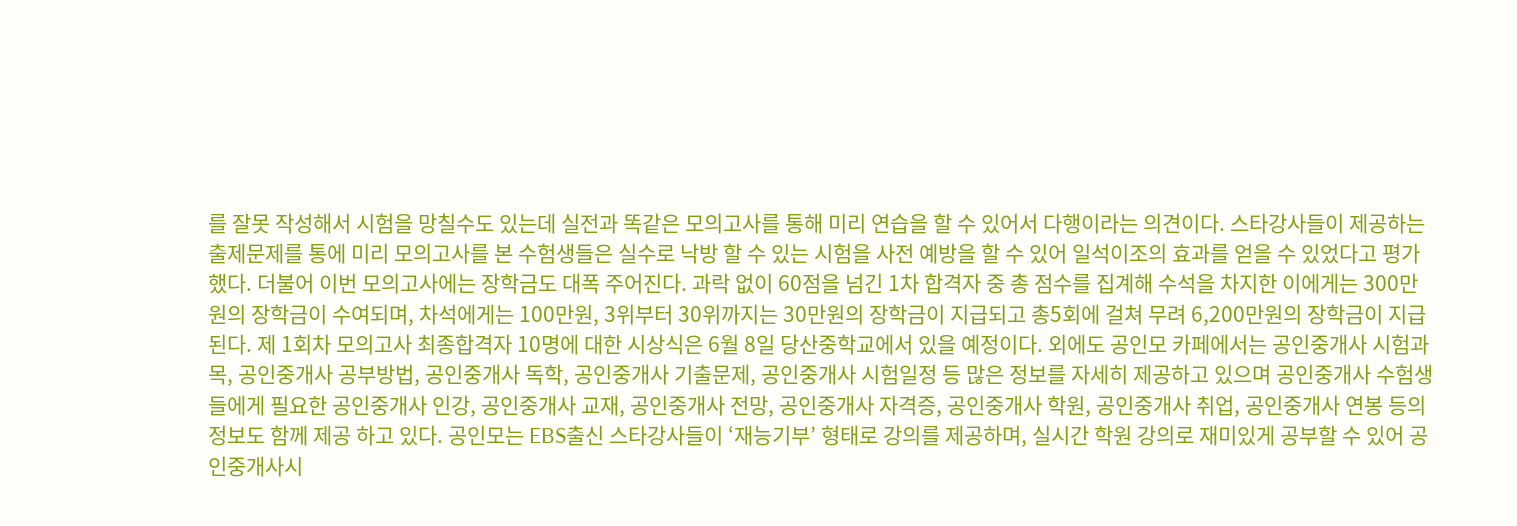를 잘못 작성해서 시험을 망칠수도 있는데 실전과 똑같은 모의고사를 통해 미리 연습을 할 수 있어서 다행이라는 의견이다. 스타강사들이 제공하는 출제문제를 통에 미리 모의고사를 본 수험생들은 실수로 낙방 할 수 있는 시험을 사전 예방을 할 수 있어 일석이조의 효과를 얻을 수 있었다고 평가했다. 더불어 이번 모의고사에는 장학금도 대폭 주어진다. 과락 없이 60점을 넘긴 1차 합격자 중 총 점수를 집계해 수석을 차지한 이에게는 300만원의 장학금이 수여되며, 차석에게는 100만원, 3위부터 30위까지는 30만원의 장학금이 지급되고 총5회에 걸쳐 무려 6,200만원의 장학금이 지급된다. 제 1회차 모의고사 최종합격자 10명에 대한 시상식은 6월 8일 당산중학교에서 있을 예정이다. 외에도 공인모 카페에서는 공인중개사 시험과목, 공인중개사 공부방법, 공인중개사 독학, 공인중개사 기출문제, 공인중개사 시험일정 등 많은 정보를 자세히 제공하고 있으며 공인중개사 수험생들에게 필요한 공인중개사 인강, 공인중개사 교재, 공인중개사 전망, 공인중개사 자격증, 공인중개사 학원, 공인중개사 취업, 공인중개사 연봉 등의 정보도 함께 제공 하고 있다. 공인모는 EBS출신 스타강사들이 ‘재능기부’ 형태로 강의를 제공하며, 실시간 학원 강의로 재미있게 공부할 수 있어 공인중개사시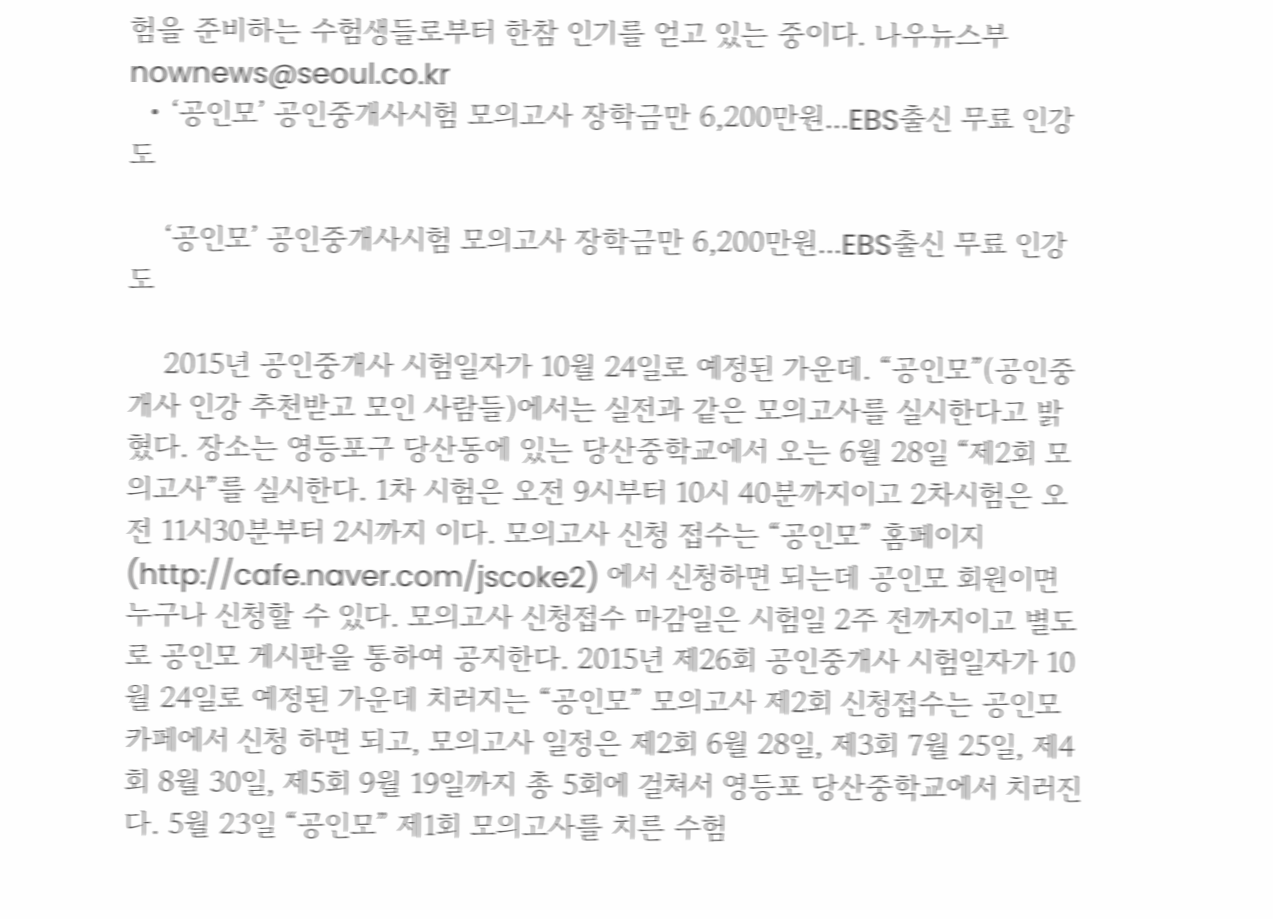험을 준비하는 수험생들로부터 한참 인기를 얻고 있는 중이다. 나우뉴스부 nownews@seoul.co.kr
  • ‘공인모’ 공인중개사시험 모의고사 장학금만 6,200만원...EBS출신 무료 인강도

    ‘공인모’ 공인중개사시험 모의고사 장학금만 6,200만원...EBS출신 무료 인강도

    2015년 공인중개사 시험일자가 10월 24일로 예정된 가운데. “공인모”(공인중개사 인강 추천받고 모인 사람들)에서는 실전과 같은 모의고사를 실시한다고 밝혔다. 장소는 영등포구 당산동에 있는 당산중학교에서 오는 6월 28일 “제2회 모의고사”를 실시한다. 1차 시험은 오전 9시부터 10시 40분까지이고 2차시험은 오전 11시30분부터 2시까지 이다. 모의고사 신청 접수는 “공인모” 홈페이지(http://cafe.naver.com/jscoke2) 에서 신청하면 되는데 공인모 회원이면 누구나 신청할 수 있다. 모의고사 신청접수 마감일은 시험일 2주 전까지이고 별도로 공인모 게시판을 통하여 공지한다. 2015년 제26회 공인중개사 시험일자가 10월 24일로 예정된 가운데 치러지는 “공인모” 모의고사 제2회 신청접수는 공인모 카페에서 신청 하면 되고, 모의고사 일정은 제2회 6월 28일, 제3회 7월 25일, 제4회 8월 30일, 제5회 9월 19일까지 총 5회에 걸쳐서 영등포 당산중학교에서 치러진다. 5월 23일 “공인모” 제1회 모의고사를 치른 수험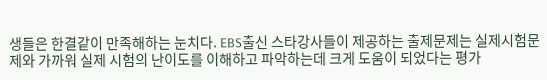생들은 한결같이 만족해하는 눈치다. EBS출신 스타강사들이 제공하는 출제문제는 실제시험문제와 가까워 실제 시험의 난이도를 이해하고 파악하는데 크게 도움이 되었다는 평가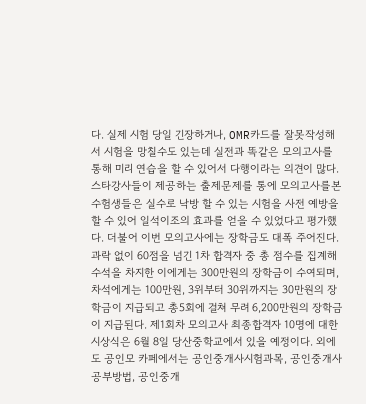다. 실제 시험 당일 긴장하거나, OMR카드를 잘못작성해서 시험을 망칠수도 있는데 실전과 똑같은 모의고사를 통해 미리 연습을 할 수 있어서 다행이라는 의견이 많다. 스타강사들이 제공하는 출제문제를 통에 모의고사를본 수험생들은 실수로 낙방 할 수 있는 시험을 사전 예방을 할 수 있어 일석이조의 효과를 얻을 수 있었다고 평가했다. 더불어 이번 모의고사에는 장학금도 대폭 주어진다. 과락 없이 60점을 넘긴 1차 합격자 중 총 점수를 집계해 수석을 차지한 이에게는 300만원의 장학금이 수여되며, 차석에게는 100만원, 3위부터 30위까지는 30만원의 장학금이 지급되고 총5회에 걸쳐 무려 6,200만원의 장학금이 지급된다. 제1회차 모의고사 최종합격자 10명에 대한 시상식은 6월 8일 당산중학교에서 있을 예정이다. 외에도 공인모 카페에서는 공인중개사시험과목, 공인중개사공부방법, 공인중개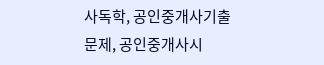사독학, 공인중개사기출문제, 공인중개사시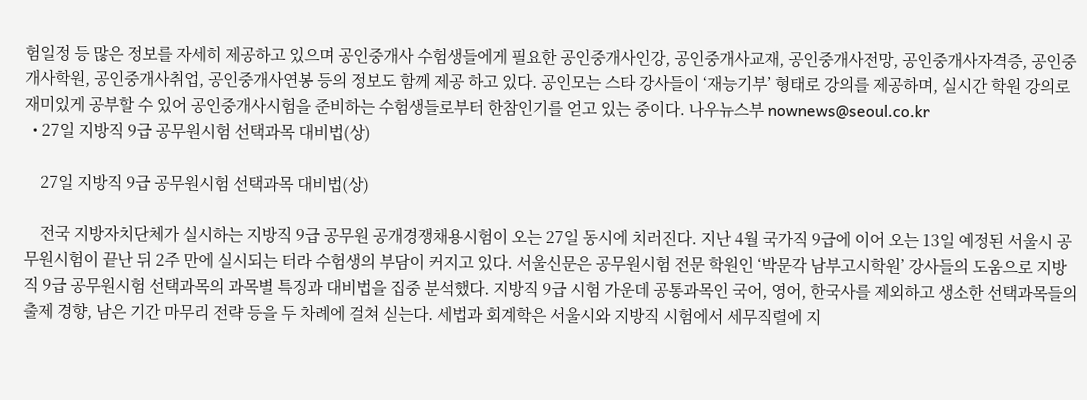험일정 등 많은 정보를 자세히 제공하고 있으며 공인중개사 수험생들에게 필요한 공인중개사인강, 공인중개사교재, 공인중개사전망, 공인중개사자격증, 공인중개사학원, 공인중개사취업, 공인중개사연봉 등의 정보도 함께 제공 하고 있다. 공인모는 스타 강사들이 ‘재능기부’ 형태로 강의를 제공하며, 실시간 학원 강의로 재미있게 공부할 수 있어 공인중개사시험을 준비하는 수험생들로부터 한참인기를 얻고 있는 중이다. 나우뉴스부 nownews@seoul.co.kr
  • 27일 지방직 9급 공무원시험 선택과목 대비법(상)

    27일 지방직 9급 공무원시험 선택과목 대비법(상)

    전국 지방자치단체가 실시하는 지방직 9급 공무원 공개경쟁채용시험이 오는 27일 동시에 치러진다. 지난 4월 국가직 9급에 이어 오는 13일 예정된 서울시 공무원시험이 끝난 뒤 2주 만에 실시되는 터라 수험생의 부담이 커지고 있다. 서울신문은 공무원시험 전문 학원인 ‘박문각 남부고시학원’ 강사들의 도움으로 지방직 9급 공무원시험 선택과목의 과목별 특징과 대비법을 집중 분석했다. 지방직 9급 시험 가운데 공통과목인 국어, 영어, 한국사를 제외하고 생소한 선택과목들의 출제 경향, 남은 기간 마무리 전략 등을 두 차례에 걸쳐 싣는다. 세법과 회계학은 서울시와 지방직 시험에서 세무직렬에 지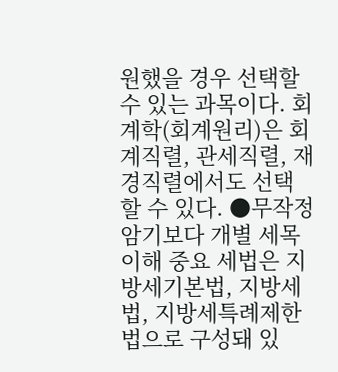원했을 경우 선택할 수 있는 과목이다. 회계학(회계원리)은 회계직렬, 관세직렬, 재경직렬에서도 선택할 수 있다. ●무작정 암기보다 개별 세목 이해 중요 세법은 지방세기본법, 지방세법, 지방세특례제한법으로 구성돼 있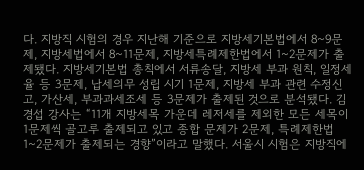다. 지방직 시험의 경우 지난해 기준으로 지방세기본법에서 8~9문제, 지방세법에서 8~11문제, 지방세특례제한법에서 1~2문제가 출제됐다. 지방세기본법 총칙에서 서류송달, 지방세 부과 원칙, 일정세율 등 3문제, 납세의무 성립 시기 1문제, 지방세 부과 관련 수정신고, 가산세, 부과과세조세 등 3문제가 출제된 것으로 분석됐다. 김경섭 강사는 “11개 지방세목 가운데 레저세를 제외한 모든 세목이 1문제씩 골고루 출제되고 있고 종합 문제가 2문제, 특례제한법 1~2문제가 출제되는 경향”이라고 말했다. 서울시 시험은 지방직에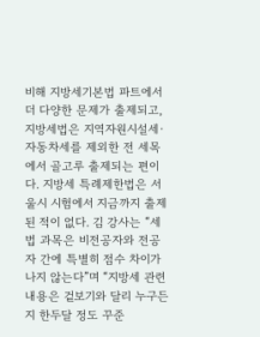비해 지방세기본법 파트에서 더 다양한 문제가 출제되고, 지방세법은 지역자원시설세·자동차세를 제외한 전 세목에서 골고루 출제되는 편이다. 지방세 특례제한법은 서울시 시험에서 지금까지 출제된 적이 없다. 김 강사는 “세법 과목은 비전공자와 전공자 간에 특별히 점수 차이가 나지 않는다”며 “지방세 관련 내용은 겉보기와 달리 누구든지 한두달 정도 꾸준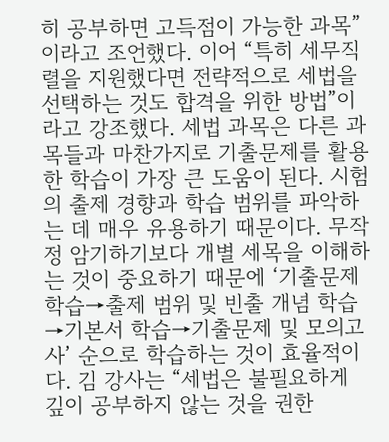히 공부하면 고득점이 가능한 과목”이라고 조언했다. 이어 “특히 세무직렬을 지원했다면 전략적으로 세법을 선택하는 것도 합격을 위한 방법”이라고 강조했다. 세법 과목은 다른 과목들과 마찬가지로 기출문제를 활용한 학습이 가장 큰 도움이 된다. 시험의 출제 경향과 학습 범위를 파악하는 데 매우 유용하기 때문이다. 무작정 암기하기보다 개별 세목을 이해하는 것이 중요하기 때문에 ‘기출문제 학습→출제 범위 및 빈출 개념 학습→기본서 학습→기출문제 및 모의고사’ 순으로 학습하는 것이 효율적이다. 김 강사는 “세법은 불필요하게 깊이 공부하지 않는 것을 권한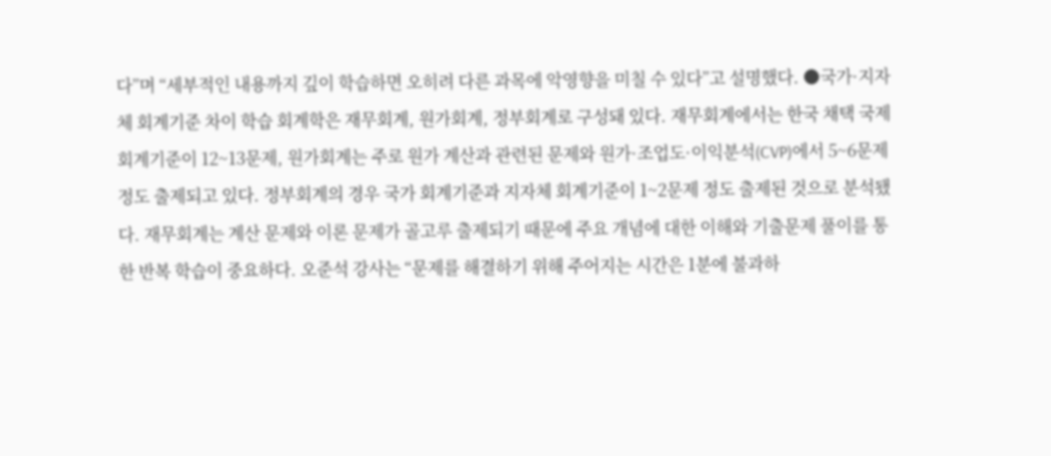다”며 “세부적인 내용까지 깊이 학습하면 오히려 다른 과목에 악영향을 미칠 수 있다”고 설명했다. ●국가·지자체 회계기준 차이 학습 회계학은 재무회계, 원가회계, 정부회계로 구성돼 있다. 재무회계에서는 한국 채택 국제회계기준이 12~13문제, 원가회계는 주로 원가 계산과 관련된 문제와 원가·조업도·이익분석(CVP)에서 5~6문제 정도 출제되고 있다. 정부회계의 경우 국가 회계기준과 지자체 회계기준이 1~2문제 정도 출제된 것으로 분석됐다. 재무회계는 계산 문제와 이론 문제가 골고루 출제되기 때문에 주요 개념에 대한 이해와 기출문제 풀이를 통한 반복 학습이 중요하다. 오준석 강사는 “문제를 해결하기 위해 주어지는 시간은 1분에 불과하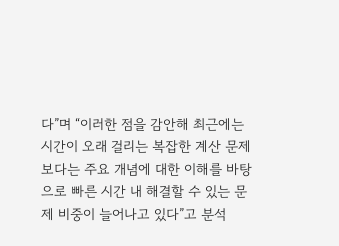다”며 “이러한 점을 감안해 최근에는 시간이 오래 걸리는 복잡한 계산 문제보다는 주요 개념에 대한 이해를 바탕으로 빠른 시간 내 해결할 수 있는 문제 비중이 늘어나고 있다”고 분석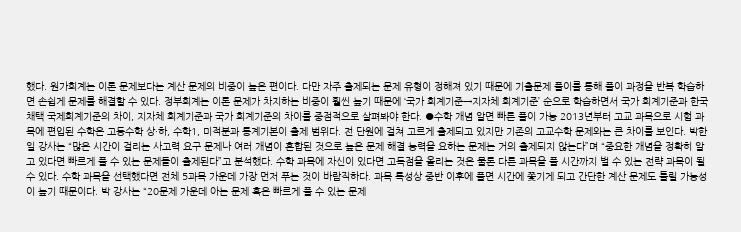했다. 원가회계는 이론 문제보다는 계산 문제의 비중이 높은 편이다. 다만 자주 출제되는 문제 유형이 정해져 있기 때문에 기출문제 풀이를 통해 풀이 과정을 반복 학습하면 손쉽게 문제를 해결할 수 있다. 정부회계는 이론 문제가 차지하는 비중이 훨씬 높기 때문에 ‘국가 회계기준→지자체 회계기준’ 순으로 학습하면서 국가 회계기준과 한국 채택 국제회계기준의 차이, 지자체 회계기준과 국가 회계기준의 차이를 중점적으로 살펴봐야 한다. ●수학 개념 알면 빠른 풀이 가능 2013년부터 고교 과목으로 시험 과목에 편입된 수학은 고등수학 상·하, 수학1, 미적분과 통계기본이 출제 범위다. 전 단원에 걸쳐 고르게 출제되고 있지만 기존의 고교수학 문제와는 큰 차이를 보인다. 박한일 강사는 “많은 시간이 걸리는 사고력 요구 문제나 여러 개념이 혼합된 것으로 높은 문제 해결 능력을 요하는 문제는 거의 출제되지 않는다”며 “중요한 개념을 정확히 알고 있다면 빠르게 풀 수 있는 문제들이 출제된다”고 분석했다. 수학 과목에 자신이 있다면 고득점을 올리는 것은 물론 다른 과목을 풀 시간까지 벌 수 있는 전략 과목이 될 수 있다. 수학 과목을 선택했다면 전체 5과목 가운데 가장 먼저 푸는 것이 바람직하다. 과목 특성상 중반 이후에 풀면 시간에 쫓기게 되고 간단한 계산 문제도 틀릴 가능성이 높기 때문이다. 박 강사는 “20문제 가운데 아는 문제 혹은 빠르게 풀 수 있는 문제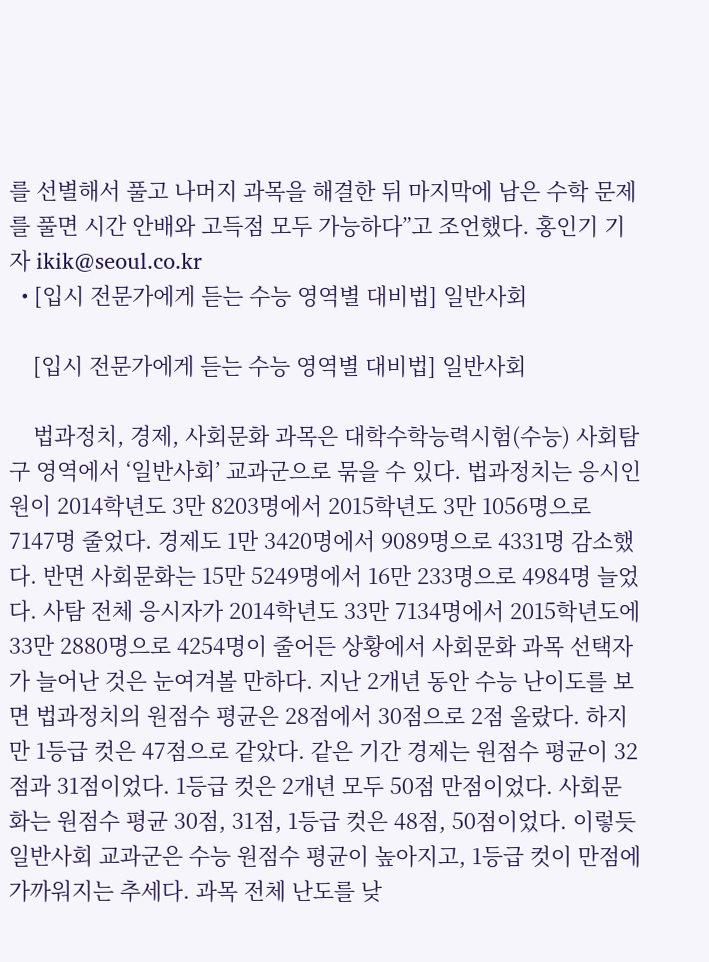를 선별해서 풀고 나머지 과목을 해결한 뒤 마지막에 남은 수학 문제를 풀면 시간 안배와 고득점 모두 가능하다”고 조언했다. 홍인기 기자 ikik@seoul.co.kr
  • [입시 전문가에게 듣는 수능 영역별 대비법] 일반사회

    [입시 전문가에게 듣는 수능 영역별 대비법] 일반사회

    법과정치, 경제, 사회문화 과목은 대학수학능력시험(수능) 사회탐구 영역에서 ‘일반사회’ 교과군으로 묶을 수 있다. 법과정치는 응시인원이 2014학년도 3만 8203명에서 2015학년도 3만 1056명으로 7147명 줄었다. 경제도 1만 3420명에서 9089명으로 4331명 감소했다. 반면 사회문화는 15만 5249명에서 16만 233명으로 4984명 늘었다. 사탐 전체 응시자가 2014학년도 33만 7134명에서 2015학년도에 33만 2880명으로 4254명이 줄어든 상황에서 사회문화 과목 선택자가 늘어난 것은 눈여겨볼 만하다. 지난 2개년 동안 수능 난이도를 보면 법과정치의 원점수 평균은 28점에서 30점으로 2점 올랐다. 하지만 1등급 컷은 47점으로 같았다. 같은 기간 경제는 원점수 평균이 32점과 31점이었다. 1등급 컷은 2개년 모두 50점 만점이었다. 사회문화는 원점수 평균 30점, 31점, 1등급 컷은 48점, 50점이었다. 이렇듯 일반사회 교과군은 수능 원점수 평균이 높아지고, 1등급 컷이 만점에 가까워지는 추세다. 과목 전체 난도를 낮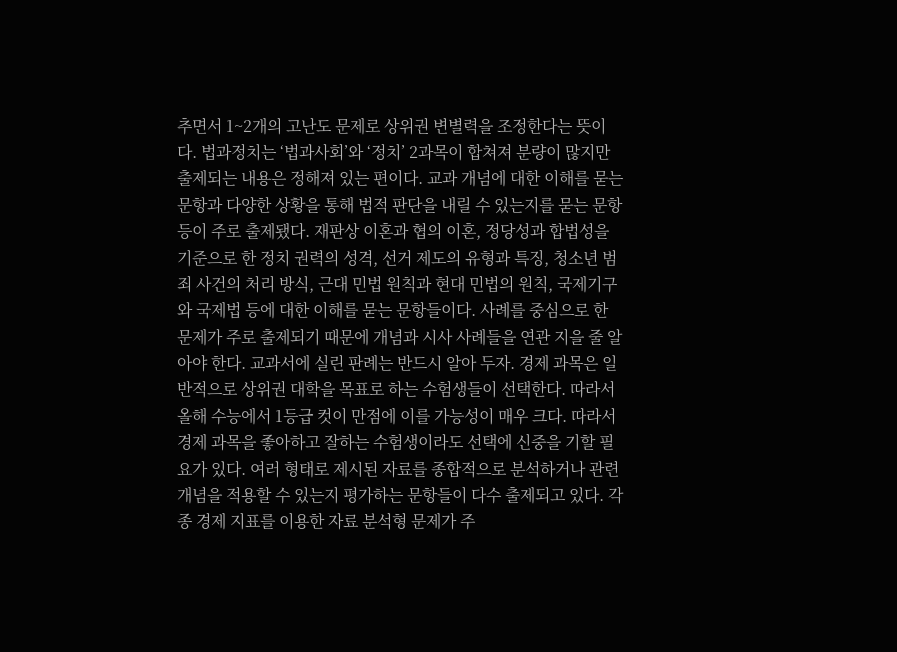추면서 1~2개의 고난도 문제로 상위권 변별력을 조정한다는 뜻이다. 법과정치는 ‘법과사회’와 ‘정치’ 2과목이 합쳐져 분량이 많지만 출제되는 내용은 정해져 있는 편이다. 교과 개념에 대한 이해를 묻는 문항과 다양한 상황을 통해 법적 판단을 내릴 수 있는지를 묻는 문항 등이 주로 출제됐다. 재판상 이혼과 협의 이혼, 정당성과 합법성을 기준으로 한 정치 권력의 성격, 선거 제도의 유형과 특징, 청소년 범죄 사건의 처리 방식, 근대 민법 원칙과 현대 민법의 원칙, 국제기구와 국제법 등에 대한 이해를 묻는 문항들이다. 사례를 중심으로 한 문제가 주로 출제되기 때문에 개념과 시사 사례들을 연관 지을 줄 알아야 한다. 교과서에 실린 판례는 반드시 알아 두자. 경제 과목은 일반적으로 상위권 대학을 목표로 하는 수험생들이 선택한다. 따라서 올해 수능에서 1등급 컷이 만점에 이를 가능성이 매우 크다. 따라서 경제 과목을 좋아하고 잘하는 수험생이라도 선택에 신중을 기할 필요가 있다. 여러 형태로 제시된 자료를 종합적으로 분석하거나 관련 개념을 적용할 수 있는지 평가하는 문항들이 다수 출제되고 있다. 각종 경제 지표를 이용한 자료 분석형 문제가 주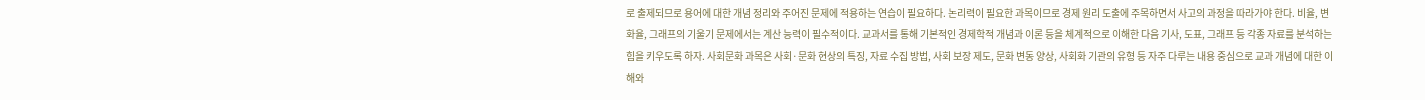로 출제되므로 용어에 대한 개념 정리와 주어진 문제에 적용하는 연습이 필요하다. 논리력이 필요한 과목이므로 경제 원리 도출에 주목하면서 사고의 과정을 따라가야 한다. 비율, 변화율, 그래프의 기울기 문제에서는 계산 능력이 필수적이다. 교과서를 통해 기본적인 경제학적 개념과 이론 등을 체계적으로 이해한 다음 기사, 도표, 그래프 등 각종 자료를 분석하는 힘을 키우도록 하자. 사회문화 과목은 사회·문화 현상의 특징, 자료 수집 방법, 사회 보장 제도, 문화 변동 양상, 사회화 기관의 유형 등 자주 다루는 내용 중심으로 교과 개념에 대한 이해와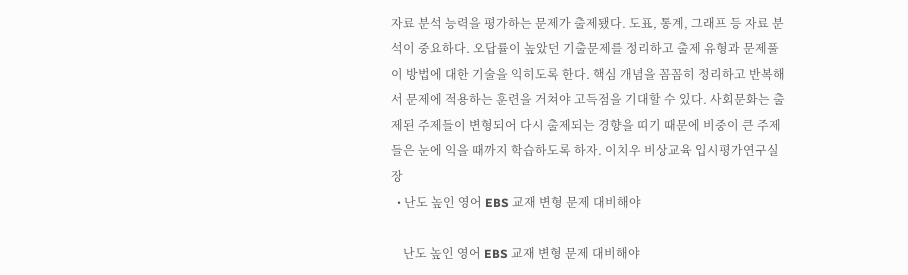자료 분석 능력을 평가하는 문제가 출제됐다. 도표, 통계, 그래프 등 자료 분석이 중요하다. 오답률이 높았던 기출문제를 정리하고 출제 유형과 문제풀이 방법에 대한 기술을 익히도록 한다. 핵심 개념을 꼼꼼히 정리하고 반복해서 문제에 적용하는 훈련을 거쳐야 고득점을 기대할 수 있다. 사회문화는 출제된 주제들이 변형되어 다시 출제되는 경향을 띠기 때문에 비중이 큰 주제들은 눈에 익을 때까지 학습하도록 하자. 이치우 비상교육 입시평가연구실장
  • 난도 높인 영어 EBS 교재 변형 문제 대비해야

    난도 높인 영어 EBS 교재 변형 문제 대비해야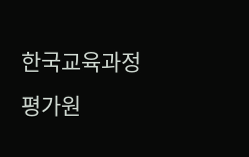한국교육과정평가원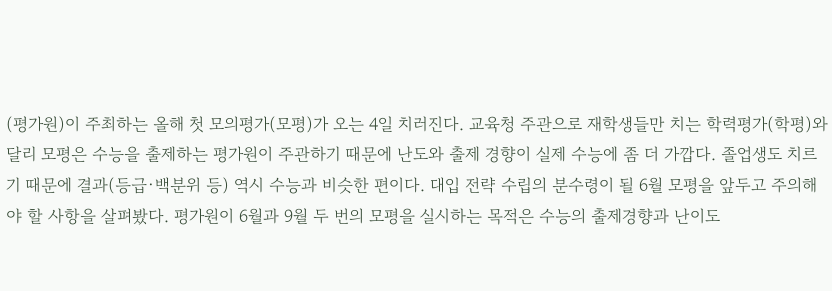(평가원)이 주최하는 올해 첫 모의평가(모평)가 오는 4일 치러진다. 교육청 주관으로 재학생들만 치는 학력평가(학평)와 달리 모평은 수능을 출제하는 평가원이 주관하기 때문에 난도와 출제 경향이 실제 수능에 좀 더 가깝다. 졸업생도 치르기 때문에 결과(등급·백분위 등) 역시 수능과 비슷한 편이다. 대입 전략 수립의 분수령이 될 6월 모평을 앞두고 주의해야 할 사항을 살펴봤다. 평가원이 6월과 9월 두 번의 모평을 실시하는 목적은 수능의 출제경향과 난이도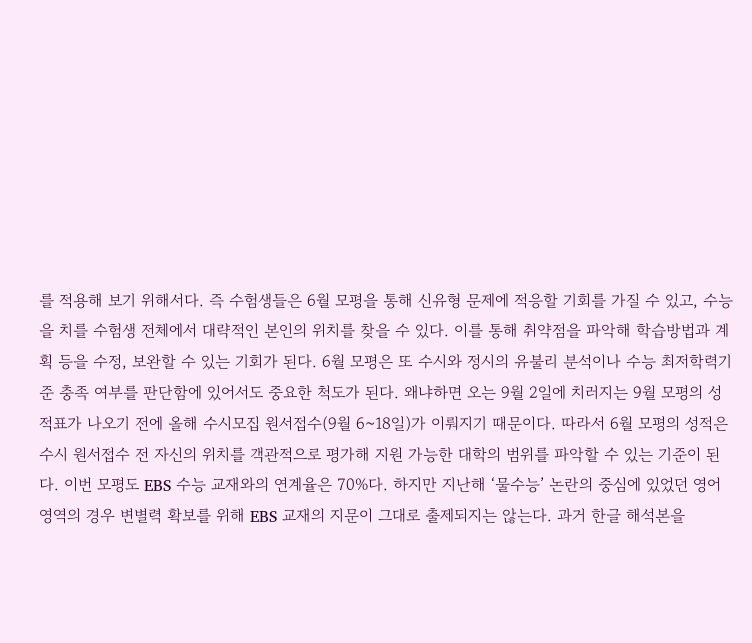를 적용해 보기 위해서다. 즉 수험생들은 6월 모평을 통해 신유형 문제에 적응할 기회를 가질 수 있고, 수능을 치를 수험생 전체에서 대략적인 본인의 위치를 찾을 수 있다. 이를 통해 취약점을 파악해 학습방법과 계획 등을 수정, 보완할 수 있는 기회가 된다. 6월 모평은 또 수시와 정시의 유불리 분석이나 수능 최저학력기준 충족 여부를 판단함에 있어서도 중요한 척도가 된다. 왜냐하면 오는 9월 2일에 치러지는 9월 모평의 성적표가 나오기 전에 올해 수시모집 원서접수(9월 6~18일)가 이뤄지기 때문이다. 따라서 6월 모평의 성적은 수시 원서접수 전 자신의 위치를 객관적으로 평가해 지원 가능한 대학의 범위를 파악할 수 있는 기준이 된다. 이번 모평도 EBS 수능 교재와의 연계율은 70%다. 하지만 지난해 ‘물수능’ 논란의 중심에 있었던 영어 영역의 경우 변별력 확보를 위해 EBS 교재의 지문이 그대로 출제되지는 않는다. 과거 한글 해석본을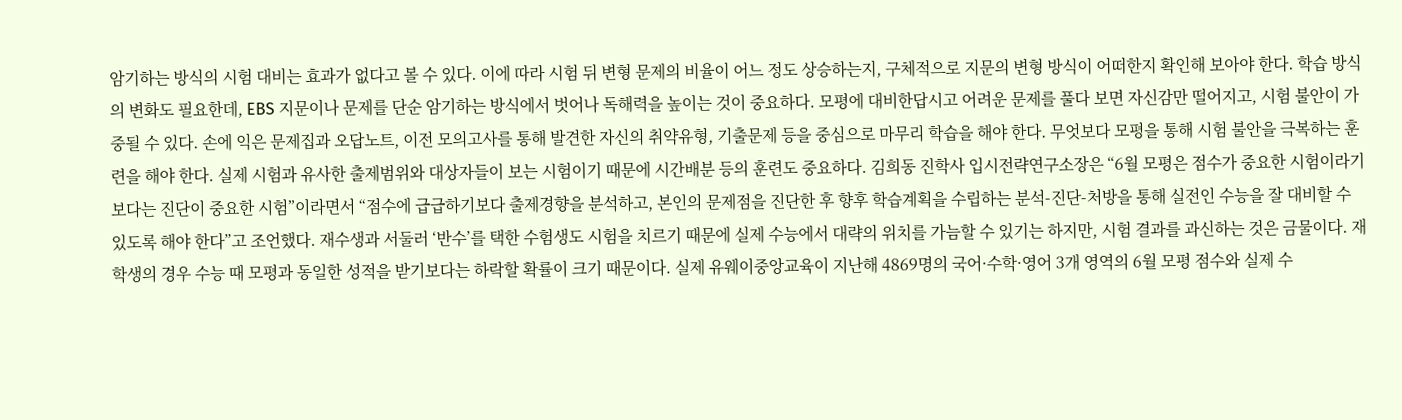암기하는 방식의 시험 대비는 효과가 없다고 볼 수 있다. 이에 따라 시험 뒤 변형 문제의 비율이 어느 정도 상승하는지, 구체적으로 지문의 변형 방식이 어떠한지 확인해 보아야 한다. 학습 방식의 변화도 필요한데, EBS 지문이나 문제를 단순 암기하는 방식에서 벗어나 독해력을 높이는 것이 중요하다. 모평에 대비한답시고 어려운 문제를 풀다 보면 자신감만 떨어지고, 시험 불안이 가중될 수 있다. 손에 익은 문제집과 오답노트, 이전 모의고사를 통해 발견한 자신의 취약유형, 기출문제 등을 중심으로 마무리 학습을 해야 한다. 무엇보다 모평을 통해 시험 불안을 극복하는 훈련을 해야 한다. 실제 시험과 유사한 출제범위와 대상자들이 보는 시험이기 때문에 시간배분 등의 훈련도 중요하다. 김희동 진학사 입시전략연구소장은 “6월 모평은 점수가 중요한 시험이라기보다는 진단이 중요한 시험”이라면서 “점수에 급급하기보다 출제경향을 분석하고, 본인의 문제점을 진단한 후 향후 학습계획을 수립하는 분석-진단-처방을 통해 실전인 수능을 잘 대비할 수 있도록 해야 한다”고 조언했다. 재수생과 서둘러 ‘반수’를 택한 수험생도 시험을 치르기 때문에 실제 수능에서 대략의 위치를 가늠할 수 있기는 하지만, 시험 결과를 과신하는 것은 금물이다. 재학생의 경우 수능 때 모평과 동일한 성적을 받기보다는 하락할 확률이 크기 때문이다. 실제 유웨이중앙교육이 지난해 4869명의 국어·수학·영어 3개 영역의 6월 모평 점수와 실제 수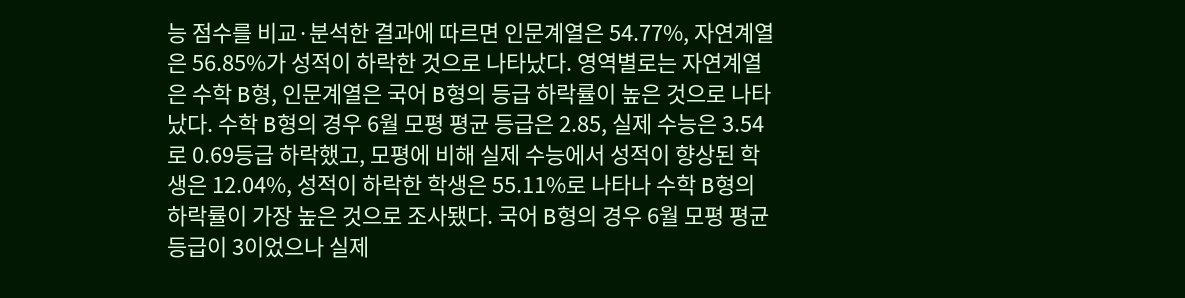능 점수를 비교·분석한 결과에 따르면 인문계열은 54.77%, 자연계열은 56.85%가 성적이 하락한 것으로 나타났다. 영역별로는 자연계열은 수학 B형, 인문계열은 국어 B형의 등급 하락률이 높은 것으로 나타났다. 수학 B형의 경우 6월 모평 평균 등급은 2.85, 실제 수능은 3.54로 0.69등급 하락했고, 모평에 비해 실제 수능에서 성적이 향상된 학생은 12.04%, 성적이 하락한 학생은 55.11%로 나타나 수학 B형의 하락률이 가장 높은 것으로 조사됐다. 국어 B형의 경우 6월 모평 평균 등급이 3이었으나 실제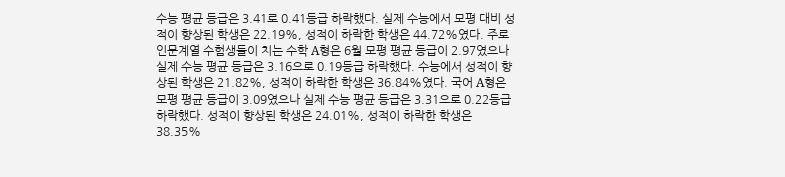수능 평균 등급은 3.41로 0.41등급 하락했다. 실제 수능에서 모평 대비 성적이 향상된 학생은 22.19%, 성적이 하락한 학생은 44.72%였다. 주로 인문계열 수험생들이 치는 수학 A형은 6월 모평 평균 등급이 2.97였으나 실제 수능 평균 등급은 3.16으로 0.19등급 하락했다. 수능에서 성적이 향상된 학생은 21.82%, 성적이 하락한 학생은 36.84%였다. 국어 A형은 모평 평균 등급이 3.09였으나 실제 수능 평균 등급은 3.31으로 0.22등급 하락했다. 성적이 향상된 학생은 24.01%, 성적이 하락한 학생은 38.35%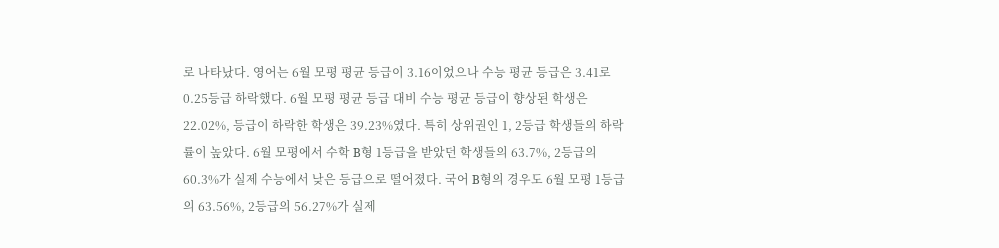로 나타났다. 영어는 6월 모평 평균 등급이 3.16이었으나 수능 평균 등급은 3.41로 0.25등급 하락했다. 6월 모평 평균 등급 대비 수능 평균 등급이 향상된 학생은 22.02%, 등급이 하락한 학생은 39.23%였다. 특히 상위권인 1, 2등급 학생들의 하락률이 높았다. 6월 모평에서 수학 B형 1등급을 받았던 학생들의 63.7%, 2등급의 60.3%가 실제 수능에서 낮은 등급으로 떨어졌다. 국어 B형의 경우도 6월 모평 1등급의 63.56%, 2등급의 56.27%가 실제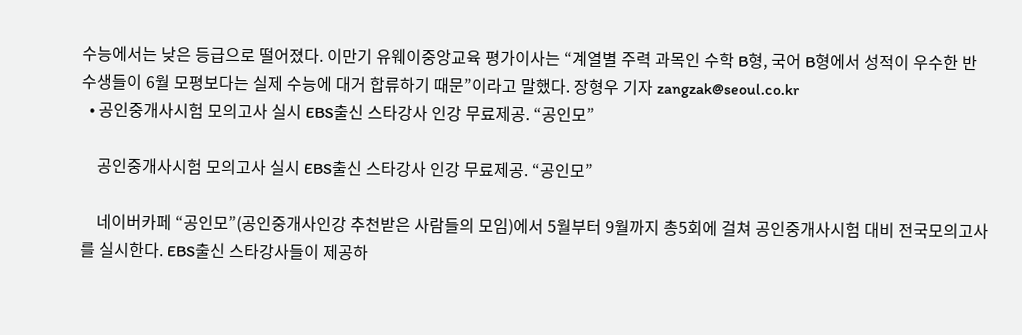수능에서는 낮은 등급으로 떨어졌다. 이만기 유웨이중앙교육 평가이사는 “계열별 주력 과목인 수학 B형, 국어 B형에서 성적이 우수한 반수생들이 6월 모평보다는 실제 수능에 대거 합류하기 때문”이라고 말했다. 장형우 기자 zangzak@seoul.co.kr
  • 공인중개사시험 모의고사 실시 EBS출신 스타강사 인강 무료제공. “공인모”

    공인중개사시험 모의고사 실시 EBS출신 스타강사 인강 무료제공. “공인모”

    네이버카페 “공인모”(공인중개사인강 추천받은 사람들의 모임)에서 5월부터 9월까지 총5회에 걸쳐 공인중개사시험 대비 전국모의고사를 실시한다. EBS출신 스타강사들이 제공하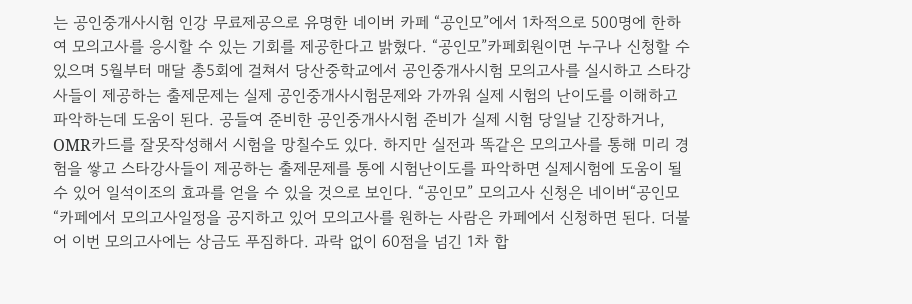는 공인중개사시험 인강 무료제공으로 유명한 네이버 카페 “공인모”에서 1차적으로 500명에 한하여 모의고사를 응시할 수 있는 기회를 제공한다고 밝혔다. “공인모”카페회원이면 누구나 신청할 수 있으며 5월부터 매달 총5회에 걸쳐서 당산중학교에서 공인중개사시험 모의고사를 실시하고 스타강사들이 제공하는 출제문제는 실제 공인중개사시험문제와 가까워 실제 시험의 난이도를 이해하고 파악하는데 도움이 된다. 공들여 준비한 공인중개사시험 준비가 실제 시험 당일날 긴장하거나, OMR카드를 잘못작성해서 시험을 망칠수도 있다. 하지만 실전과 똑같은 모의고사를 통해 미리 경험을 쌓고 스타강사들이 제공하는 출제문제를 통에 시험난이도를 파악하면 실제시험에 도움이 될 수 있어 일석이조의 효과를 얻을 수 있을 것으로 보인다. “공인모” 모의고사 신청은 네이버“공인모“카페에서 모의고사일정을 공지하고 있어 모의고사를 원하는 사람은 카페에서 신청하면 된다. 더불어 이번 모의고사에는 상금도 푸짐하다. 과락 없이 60점을 넘긴 1차 합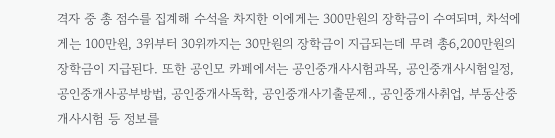격자 중 총 점수를 집계해 수석을 차지한 이에게는 300만원의 장학금이 수여되며, 차석에게는 100만원, 3위부터 30위까지는 30만원의 장학금이 지급되는데 무려 총6,200만원의 장학금이 지급된다. 또한 공인모 카페에서는 공인중개사시험과목, 공인중개사시험일정, 공인중개사공부방법, 공인중개사독학, 공인중개사기출문제., 공인중개사취업, 부동산중개사시험 등 정보를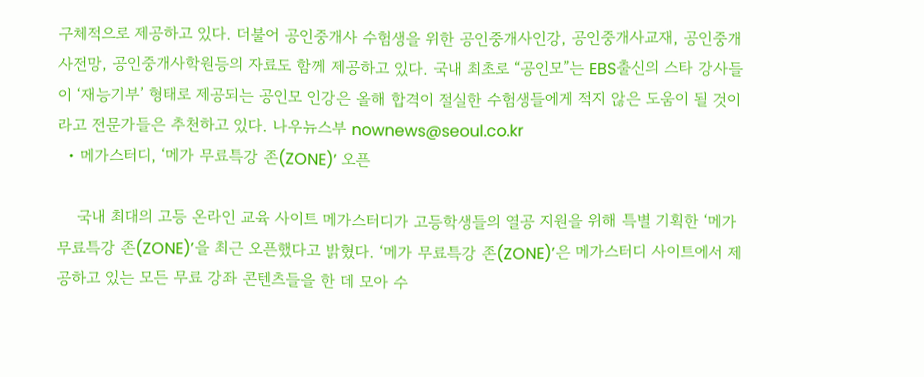구체적으로 제공하고 있다. 더불어 공인중개사 수험생을 위한 공인중개사인강, 공인중개사교재, 공인중개사전망, 공인중개사학원등의 자료도 함께 제공하고 있다. 국내 최초로 “공인모”는 EBS출신의 스타 강사들이 ‘재능기부’ 형태로 제공되는 공인모 인강은 올해 합격이 절실한 수험생들에게 적지 않은 도움이 될 것이라고 전문가들은 추천하고 있다. 나우뉴스부 nownews@seoul.co.kr
  • 메가스터디, ‘메가 무료특강 존(ZONE)’ 오픈

    국내 최대의 고등 온라인 교육 사이트 메가스터디가 고등학생들의 열공 지원을 위해 특별 기획한 ‘메가 무료특강 존(ZONE)’을 최근 오픈했다고 밝혔다. ‘메가 무료특강 존(ZONE)’은 메가스터디 사이트에서 제공하고 있는 모든 무료 강좌 콘텐츠들을 한 데 모아 수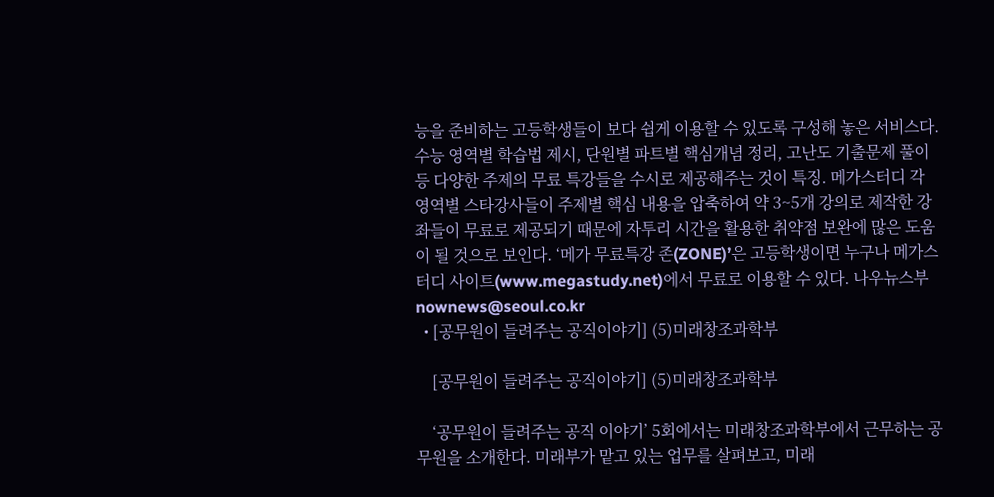능을 준비하는 고등학생들이 보다 쉽게 이용할 수 있도록 구성해 놓은 서비스다. 수능 영역별 학습법 제시, 단원별 파트별 핵심개념 정리, 고난도 기출문제 풀이 등 다양한 주제의 무료 특강들을 수시로 제공해주는 것이 특징. 메가스터디 각 영역별 스타강사들이 주제별 핵심 내용을 압축하여 약 3~5개 강의로 제작한 강좌들이 무료로 제공되기 때문에 자투리 시간을 활용한 취약점 보완에 많은 도움이 될 것으로 보인다. ‘메가 무료특강 존(ZONE)’은 고등학생이면 누구나 메가스터디 사이트(www.megastudy.net)에서 무료로 이용할 수 있다. 나우뉴스부 nownews@seoul.co.kr
  • [공무원이 들려주는 공직이야기] (5)미래창조과학부

    [공무원이 들려주는 공직이야기] (5)미래창조과학부

    ‘공무원이 들려주는 공직 이야기’ 5회에서는 미래창조과학부에서 근무하는 공무원을 소개한다. 미래부가 맡고 있는 업무를 살펴보고, 미래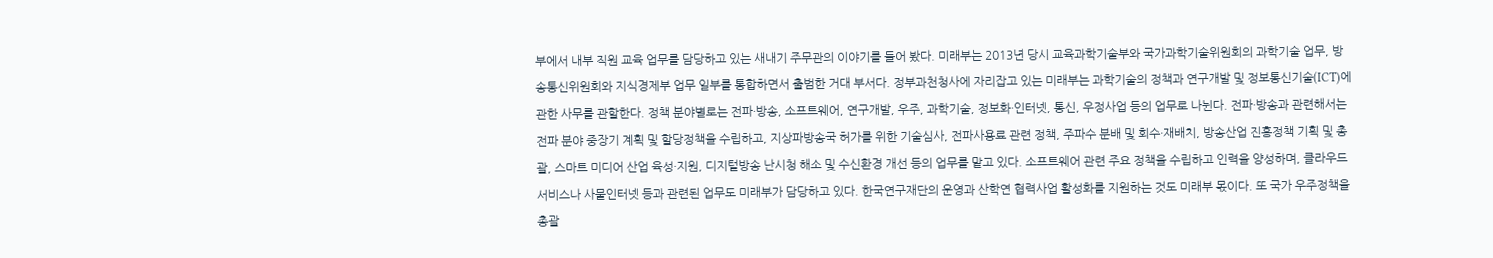부에서 내부 직원 교육 업무를 담당하고 있는 새내기 주무관의 이야기를 들어 봤다. 미래부는 2013년 당시 교육과학기술부와 국가과학기술위원회의 과학기술 업무, 방송통신위원회와 지식경제부 업무 일부를 통합하면서 출범한 거대 부서다. 정부과천청사에 자리잡고 있는 미래부는 과학기술의 정책과 연구개발 및 정보통신기술(ICT)에 관한 사무를 관할한다. 정책 분야별로는 전파·방송, 소프트웨어, 연구개발, 우주, 과학기술, 정보화·인터넷, 통신, 우정사업 등의 업무로 나뉜다. 전파·방송과 관련해서는 전파 분야 중장기 계획 및 할당정책을 수립하고, 지상파방송국 허가를 위한 기술심사, 전파사용료 관련 정책, 주파수 분배 및 회수·재배치, 방송산업 진흥정책 기획 및 총괄, 스마트 미디어 산업 육성·지원, 디지털방송 난시청 해소 및 수신환경 개선 등의 업무를 맡고 있다. 소프트웨어 관련 주요 정책을 수립하고 인력을 양성하며, 클라우드 서비스나 사물인터넷 등과 관련된 업무도 미래부가 담당하고 있다. 한국연구재단의 운영과 산학연 협력사업 활성화를 지원하는 것도 미래부 몫이다. 또 국가 우주정책을 총괄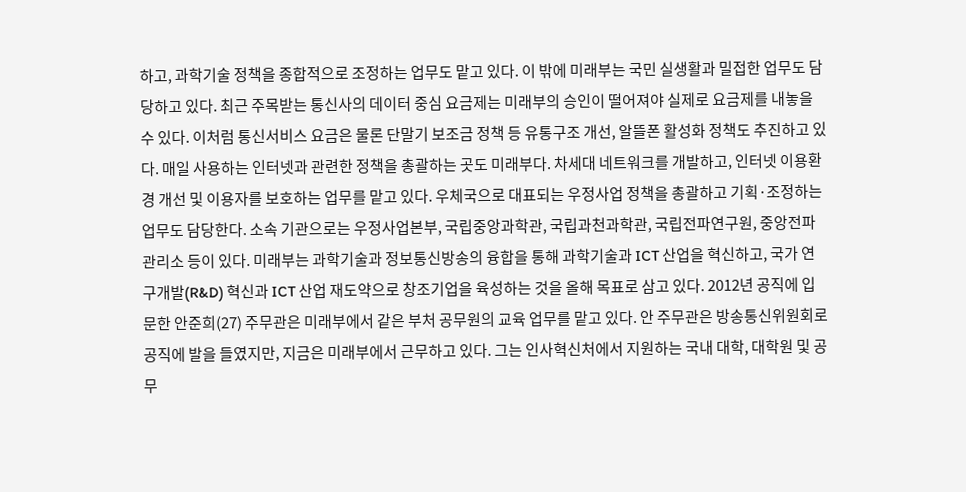하고, 과학기술 정책을 종합적으로 조정하는 업무도 맡고 있다. 이 밖에 미래부는 국민 실생활과 밀접한 업무도 담당하고 있다. 최근 주목받는 통신사의 데이터 중심 요금제는 미래부의 승인이 떨어져야 실제로 요금제를 내놓을 수 있다. 이처럼 통신서비스 요금은 물론 단말기 보조금 정책 등 유통구조 개선, 알뜰폰 활성화 정책도 추진하고 있다. 매일 사용하는 인터넷과 관련한 정책을 총괄하는 곳도 미래부다. 차세대 네트워크를 개발하고, 인터넷 이용환경 개선 및 이용자를 보호하는 업무를 맡고 있다. 우체국으로 대표되는 우정사업 정책을 총괄하고 기획·조정하는 업무도 담당한다. 소속 기관으로는 우정사업본부, 국립중앙과학관, 국립과천과학관, 국립전파연구원, 중앙전파관리소 등이 있다. 미래부는 과학기술과 정보통신방송의 융합을 통해 과학기술과 ICT 산업을 혁신하고, 국가 연구개발(R&D) 혁신과 ICT 산업 재도약으로 창조기업을 육성하는 것을 올해 목표로 삼고 있다. 2012년 공직에 입문한 안준희(27) 주무관은 미래부에서 같은 부처 공무원의 교육 업무를 맡고 있다. 안 주무관은 방송통신위원회로 공직에 발을 들였지만, 지금은 미래부에서 근무하고 있다. 그는 인사혁신처에서 지원하는 국내 대학, 대학원 및 공무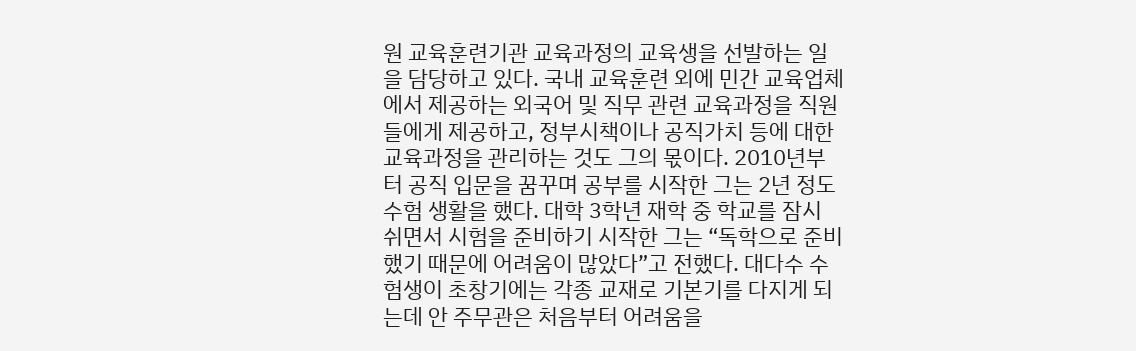원 교육훈련기관 교육과정의 교육생을 선발하는 일을 담당하고 있다. 국내 교육훈련 외에 민간 교육업체에서 제공하는 외국어 및 직무 관련 교육과정을 직원들에게 제공하고, 정부시책이나 공직가치 등에 대한 교육과정을 관리하는 것도 그의 몫이다. 2010년부터 공직 입문을 꿈꾸며 공부를 시작한 그는 2년 정도 수험 생활을 했다. 대학 3학년 재학 중 학교를 잠시 쉬면서 시험을 준비하기 시작한 그는 “독학으로 준비했기 때문에 어려움이 많았다”고 전했다. 대다수 수험생이 초창기에는 각종 교재로 기본기를 다지게 되는데 안 주무관은 처음부터 어려움을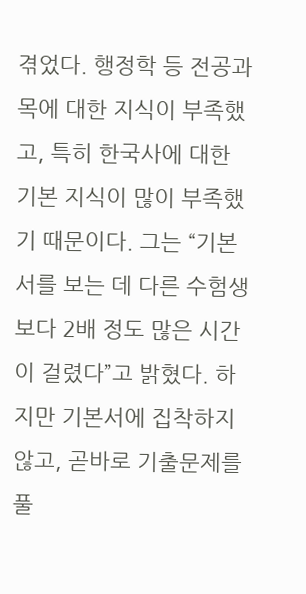겪었다. 행정학 등 전공과목에 대한 지식이 부족했고, 특히 한국사에 대한 기본 지식이 많이 부족했기 때문이다. 그는 “기본서를 보는 데 다른 수험생보다 2배 정도 많은 시간이 걸렸다”고 밝혔다. 하지만 기본서에 집착하지 않고, 곧바로 기출문제를 풀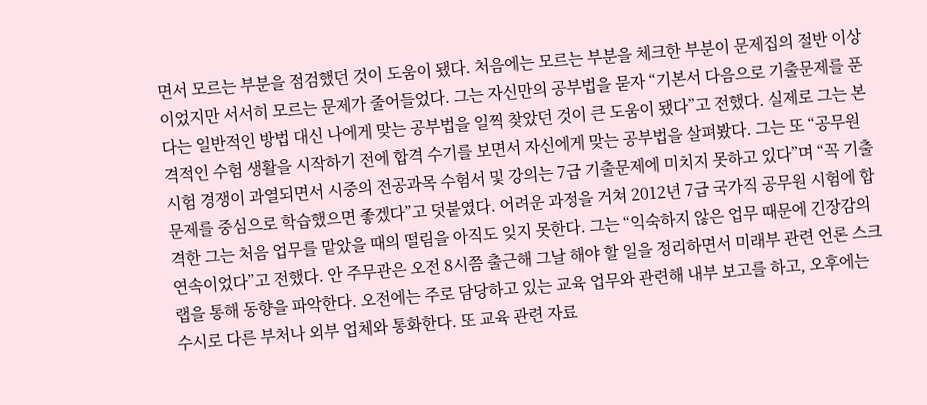면서 모르는 부분을 점검했던 것이 도움이 됐다. 처음에는 모르는 부분을 체크한 부분이 문제집의 절반 이상이었지만 서서히 모르는 문제가 줄어들었다. 그는 자신만의 공부법을 묻자 “기본서 다음으로 기출문제를 푼다는 일반적인 방법 대신 나에게 맞는 공부법을 일찍 찾았던 것이 큰 도움이 됐다”고 전했다. 실제로 그는 본격적인 수험 생활을 시작하기 전에 합격 수기를 보면서 자신에게 맞는 공부법을 살펴봤다. 그는 또 “공무원시험 경쟁이 과열되면서 시중의 전공과목 수험서 및 강의는 7급 기출문제에 미치지 못하고 있다”며 “꼭 기출문제를 중심으로 학습했으면 좋겠다”고 덧붙였다. 어려운 과정을 거쳐 2012년 7급 국가직 공무원 시험에 합격한 그는 처음 업무를 맡았을 때의 떨림을 아직도 잊지 못한다. 그는 “익숙하지 않은 업무 때문에 긴장감의 연속이었다”고 전했다. 안 주무관은 오전 8시쯤 출근해 그날 해야 할 일을 정리하면서 미래부 관련 언론 스크랩을 통해 동향을 파악한다. 오전에는 주로 담당하고 있는 교육 업무와 관련해 내부 보고를 하고, 오후에는 수시로 다른 부처나 외부 업체와 통화한다. 또 교육 관련 자료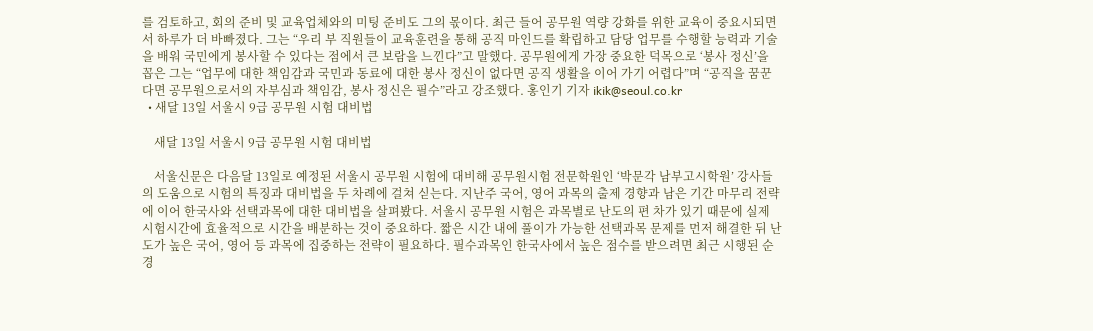를 검토하고, 회의 준비 및 교육업체와의 미팅 준비도 그의 몫이다. 최근 들어 공무원 역량 강화를 위한 교육이 중요시되면서 하루가 더 바빠졌다. 그는 “우리 부 직원들이 교육훈련을 통해 공직 마인드를 확립하고 담당 업무를 수행할 능력과 기술을 배워 국민에게 봉사할 수 있다는 점에서 큰 보람을 느낀다”고 말했다. 공무원에게 가장 중요한 덕목으로 ‘봉사 정신’을 꼽은 그는 “업무에 대한 책임감과 국민과 동료에 대한 봉사 정신이 없다면 공직 생활을 이어 가기 어렵다”며 “공직을 꿈꾼다면 공무원으로서의 자부심과 책임감, 봉사 정신은 필수”라고 강조했다. 홍인기 기자 ikik@seoul.co.kr
  • 새달 13일 서울시 9급 공무원 시험 대비법

    새달 13일 서울시 9급 공무원 시험 대비법

    서울신문은 다음달 13일로 예정된 서울시 공무원 시험에 대비해 공무원시험 전문학원인 ‘박문각 남부고시학원’ 강사들의 도움으로 시험의 특징과 대비법을 두 차례에 걸쳐 싣는다. 지난주 국어, 영어 과목의 출제 경향과 남은 기간 마무리 전략에 이어 한국사와 선택과목에 대한 대비법을 살펴봤다. 서울시 공무원 시험은 과목별로 난도의 편 차가 있기 때문에 실제 시험시간에 효율적으로 시간을 배분하는 것이 중요하다. 짧은 시간 내에 풀이가 가능한 선택과목 문제를 먼저 해결한 뒤 난도가 높은 국어, 영어 등 과목에 집중하는 전략이 필요하다. 필수과목인 한국사에서 높은 점수를 받으려면 최근 시행된 순경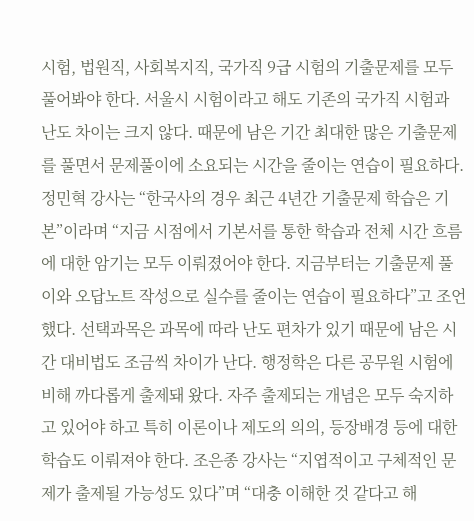시험, 법원직, 사회복지직, 국가직 9급 시험의 기출문제를 모두 풀어봐야 한다. 서울시 시험이라고 해도 기존의 국가직 시험과 난도 차이는 크지 않다. 때문에 남은 기간 최대한 많은 기출문제를 풀면서 문제풀이에 소요되는 시간을 줄이는 연습이 필요하다. 정민혁 강사는 “한국사의 경우 최근 4년간 기출문제 학습은 기본”이라며 “지금 시점에서 기본서를 통한 학습과 전체 시간 흐름에 대한 암기는 모두 이뤄졌어야 한다. 지금부터는 기출문제 풀이와 오답노트 작성으로 실수를 줄이는 연습이 필요하다”고 조언했다. 선택과목은 과목에 따라 난도 편차가 있기 때문에 남은 시간 대비법도 조금씩 차이가 난다. 행정학은 다른 공무원 시험에 비해 까다롭게 출제돼 왔다. 자주 출제되는 개념은 모두 숙지하고 있어야 하고 특히 이론이나 제도의 의의, 등장배경 등에 대한 학습도 이뤄져야 한다. 조은종 강사는 “지엽적이고 구체적인 문제가 출제될 가능성도 있다”며 “대충 이해한 것 같다고 해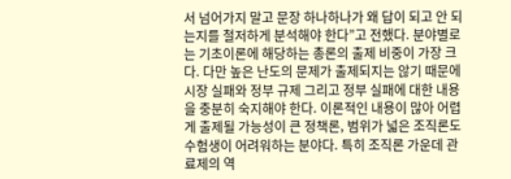서 넘어가지 말고 문장 하나하나가 왜 답이 되고 안 되는지를 철저하게 분석해야 한다”고 전했다. 분야별로는 기초이론에 해당하는 총론의 출제 비중이 가장 크다. 다만 높은 난도의 문제가 출제되지는 않기 때문에 시장 실패와 정부 규제 그리고 정부 실패에 대한 내용을 충분히 숙지해야 한다. 이론적인 내용이 많아 어렵게 출제될 가능성이 큰 정책론, 범위가 넓은 조직론도 수험생이 어려워하는 분야다. 특히 조직론 가운데 관료제의 역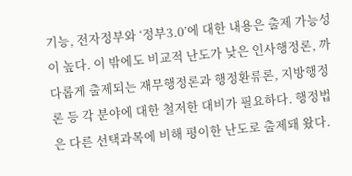기능, 전자정부와 ‘정부3.0’에 대한 내용은 출제 가능성이 높다. 이 밖에도 비교적 난도가 낮은 인사행정론, 까다롭게 출제되는 재무행정론과 행정환류론, 지방행정론 등 각 분야에 대한 철저한 대비가 필요하다. 행정법은 다른 선택과목에 비해 평이한 난도로 출제돼 왔다.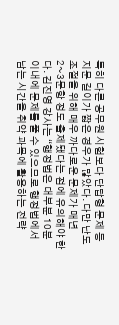특히 다른 공무원 시험보다 단답형 문제 등 지문 길이가 짧은 경우가 많았다. 다만 난도 조절을 위해 매우 까다로운 문제가 매년 2~3문항 정도 출제됐다는 점에 유의해야 한다. 김진영 강사는 “행정법은 대부분 10분 이내에 문제를 풀 수 있으므로 행정법에서 남는 시간을 취약 과목에 활용하는 전략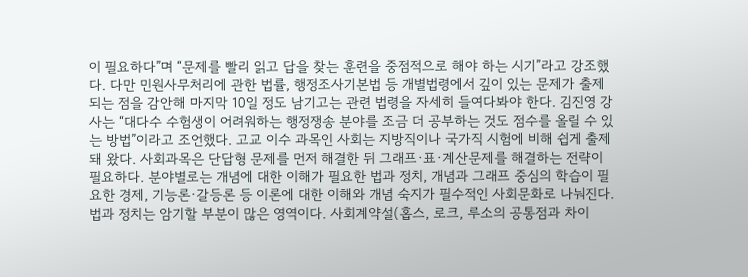이 필요하다”며 “문제를 빨리 읽고 답을 찾는 훈련을 중점적으로 해야 하는 시기”라고 강조했다. 다만 민원사무처리에 관한 법률, 행정조사기본법 등 개별법령에서 깊이 있는 문제가 출제되는 점을 감안해 마지막 10일 정도 남기고는 관련 법령을 자세히 들여다봐야 한다. 김진영 강사는 “대다수 수험생이 어려워하는 행정쟁송 분야를 조금 더 공부하는 것도 점수를 올릴 수 있는 방법”이라고 조언했다. 고교 이수 과목인 사회는 지방직이나 국가직 시험에 비해 쉽게 출제돼 왔다. 사회과목은 단답형 문제를 먼저 해결한 뒤 그래프·표·계산문제를 해결하는 전략이 필요하다. 분야별로는 개념에 대한 이해가 필요한 법과 정치, 개념과 그래프 중심의 학습이 필요한 경제, 기능론·갈등론 등 이론에 대한 이해와 개념 숙지가 필수적인 사회문화로 나눠진다. 법과 정치는 암기할 부분이 많은 영역이다. 사회계약설(홉스, 로크, 루소의 공통점과 차이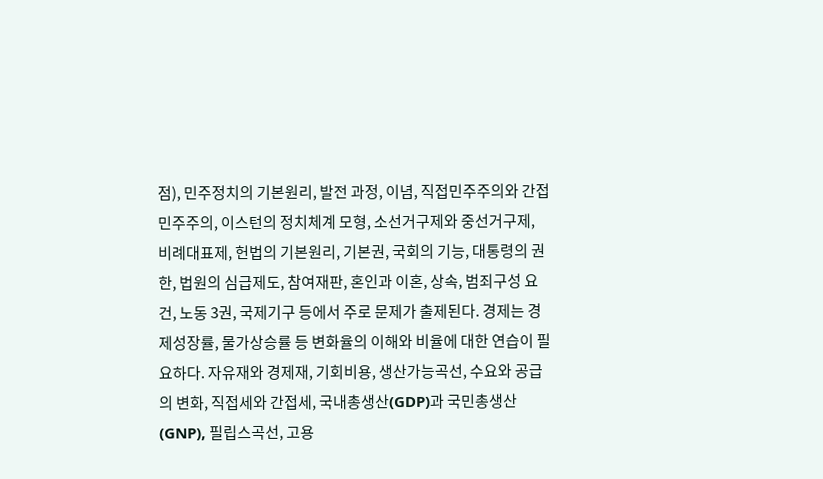점), 민주정치의 기본원리, 발전 과정, 이념, 직접민주주의와 간접민주주의, 이스턴의 정치체계 모형, 소선거구제와 중선거구제, 비례대표제, 헌법의 기본원리, 기본권, 국회의 기능, 대통령의 권한, 법원의 심급제도, 참여재판, 혼인과 이혼, 상속, 범죄구성 요건, 노동 3권, 국제기구 등에서 주로 문제가 출제된다. 경제는 경제성장률, 물가상승률 등 변화율의 이해와 비율에 대한 연습이 필요하다. 자유재와 경제재, 기회비용, 생산가능곡선, 수요와 공급의 변화, 직접세와 간접세, 국내총생산(GDP)과 국민총생산(GNP), 필립스곡선, 고용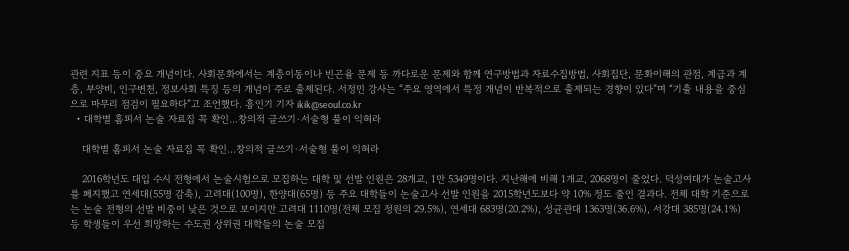관련 지표 등이 중요 개념이다. 사회문화에서는 계층이동이나 빈곤율 문제 등 까다로운 문제와 함께 연구방법과 자료수집방법, 사회집단, 문화이해의 관점, 계급과 계층, 부양비, 인구변천, 정보사회 특징 등의 개념이 주로 출제된다. 서정민 강사는 “주요 영역에서 특정 개념이 반복적으로 출제되는 경향이 있다”며 “기출 내용을 중심으로 마무리 점검이 필요하다”고 조언했다. 홍인기 기자 ikik@seoul.co.kr
  • 대학별 홈피서 논술 자료집 꼭 확인…창의적 글쓰기·서술형 풀이 익혀라

    대학별 홈피서 논술 자료집 꼭 확인…창의적 글쓰기·서술형 풀이 익혀라

    2016학년도 대입 수시 전형에서 논술시험으로 모집하는 대학 및 선발 인원은 28개교, 1만 5349명이다. 지난해에 비해 1개교, 2068명이 줄었다. 덕성여대가 논술고사를 폐지했고 연세대(55명 감축), 고려대(100명), 한양대(65명) 등 주요 대학들이 논술고사 선발 인원을 2015학년도보다 약 10% 정도 줄인 결과다. 전체 대학 기준으로는 논술 전형의 선발 비중이 낮은 것으로 보이지만 고려대 1110명(전체 모집 정원의 29.5%), 연세대 683명(20.2%), 성균관대 1363명(36.6%), 서강대 385명(24.1%) 등 학생들이 우선 희망하는 수도권 상위권 대학들의 논술 모집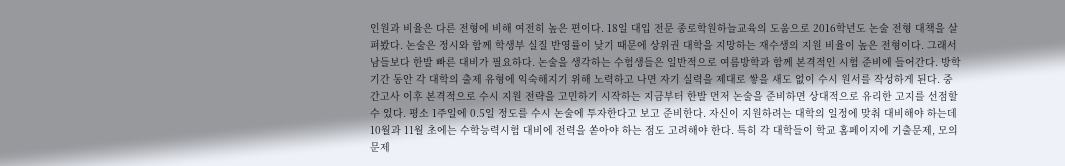인원과 비율은 다른 전형에 비해 여전히 높은 편이다. 18일 대입 전문 종로학원하늘교육의 도움으로 2016학년도 논술 전형 대책을 살펴봤다. 논술은 정시와 함께 학생부 실질 반영률이 낮기 때문에 상위권 대학을 지망하는 재수생의 지원 비율이 높은 전형이다. 그래서 남들보다 한발 빠른 대비가 필요하다. 논술을 생각하는 수험생들은 일반적으로 여름방학과 함께 본격적인 시험 준비에 들어간다. 방학 기간 동안 각 대학의 출제 유형에 익숙해지기 위해 노력하고 나면 자기 실력을 제대로 쌓을 새도 없이 수시 원서를 작성하게 된다. 중간고사 이후 본격적으로 수시 지원 전략을 고민하기 시작하는 지금부터 한발 먼저 논술을 준비하면 상대적으로 유리한 고지를 선점할 수 있다. 평소 1주일에 0.5일 정도를 수시 논술에 투자한다고 보고 준비한다. 자신이 지원하려는 대학의 일정에 맞춰 대비해야 하는데 10월과 11월 초에는 수학능력시험 대비에 전력을 쏟아야 하는 점도 고려해야 한다. 특히 각 대학들이 학교 홈페이지에 기출문제, 모의문제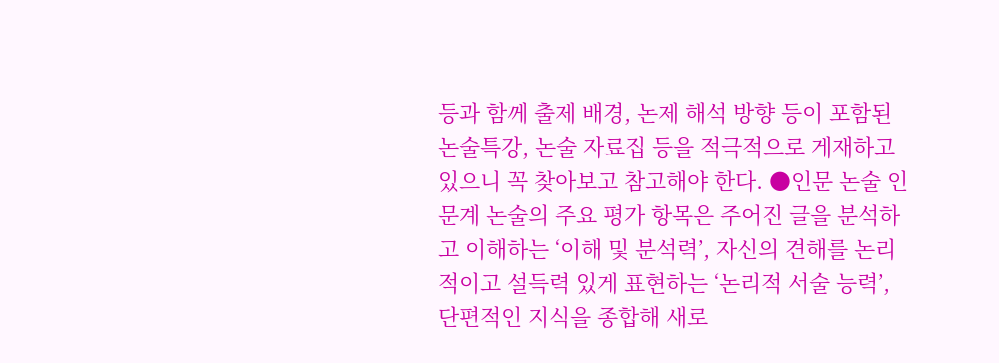등과 함께 출제 배경, 논제 해석 방향 등이 포함된 논술특강, 논술 자료집 등을 적극적으로 게재하고 있으니 꼭 찾아보고 참고해야 한다. ●인문 논술 인문계 논술의 주요 평가 항목은 주어진 글을 분석하고 이해하는 ‘이해 및 분석력’, 자신의 견해를 논리적이고 설득력 있게 표현하는 ‘논리적 서술 능력’, 단편적인 지식을 종합해 새로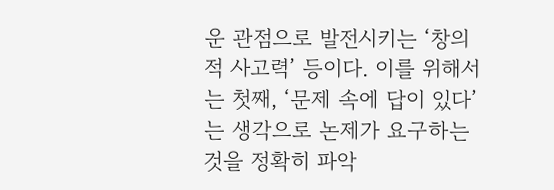운 관점으로 발전시키는 ‘창의적 사고력’ 등이다. 이를 위해서는 첫째, ‘문제 속에 답이 있다’는 생각으로 논제가 요구하는 것을 정확히 파악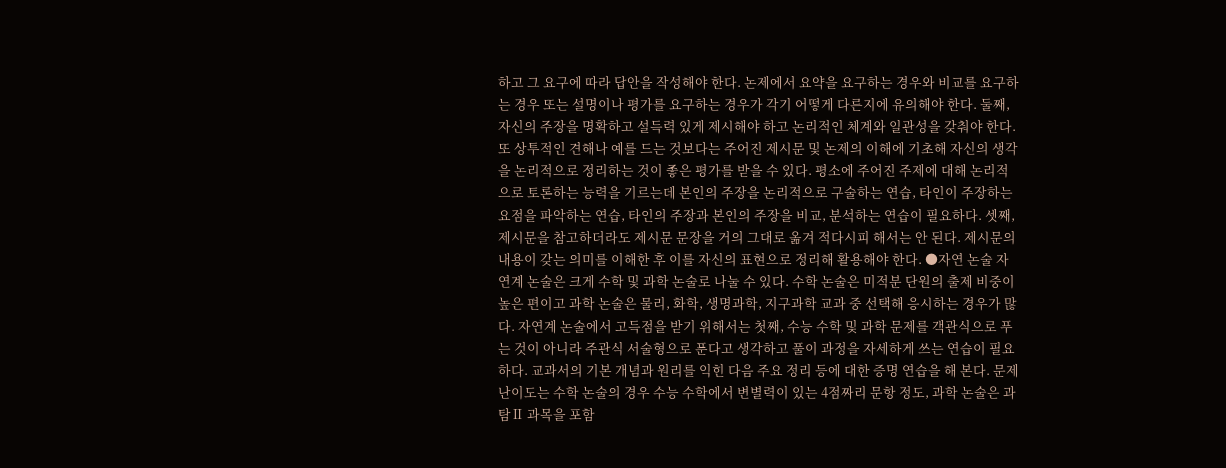하고 그 요구에 따라 답안을 작성해야 한다. 논제에서 요약을 요구하는 경우와 비교를 요구하는 경우 또는 설명이나 평가를 요구하는 경우가 각기 어떻게 다른지에 유의해야 한다. 둘째, 자신의 주장을 명확하고 설득력 있게 제시해야 하고 논리적인 체계와 일관성을 갖춰야 한다. 또 상투적인 견해나 예를 드는 것보다는 주어진 제시문 및 논제의 이해에 기초해 자신의 생각을 논리적으로 정리하는 것이 좋은 평가를 받을 수 있다. 평소에 주어진 주제에 대해 논리적으로 토론하는 능력을 기르는데 본인의 주장을 논리적으로 구술하는 연습, 타인이 주장하는 요점을 파악하는 연습, 타인의 주장과 본인의 주장을 비교, 분석하는 연습이 필요하다. 셋째, 제시문을 참고하더라도 제시문 문장을 거의 그대로 옮겨 적다시피 해서는 안 된다. 제시문의 내용이 갖는 의미를 이해한 후 이를 자신의 표현으로 정리해 활용해야 한다. ●자연 논술 자연계 논술은 크게 수학 및 과학 논술로 나눌 수 있다. 수학 논술은 미적분 단원의 출제 비중이 높은 편이고 과학 논술은 물리, 화학, 생명과학, 지구과학 교과 중 선택해 응시하는 경우가 많다. 자연계 논술에서 고득점을 받기 위해서는 첫째, 수능 수학 및 과학 문제를 객관식으로 푸는 것이 아니라 주관식 서술형으로 푼다고 생각하고 풀이 과정을 자세하게 쓰는 연습이 필요하다. 교과서의 기본 개념과 원리를 익힌 다음 주요 정리 등에 대한 증명 연습을 해 본다. 문제 난이도는 수학 논술의 경우 수능 수학에서 변별력이 있는 4점짜리 문항 정도, 과학 논술은 과탐Ⅱ 과목을 포함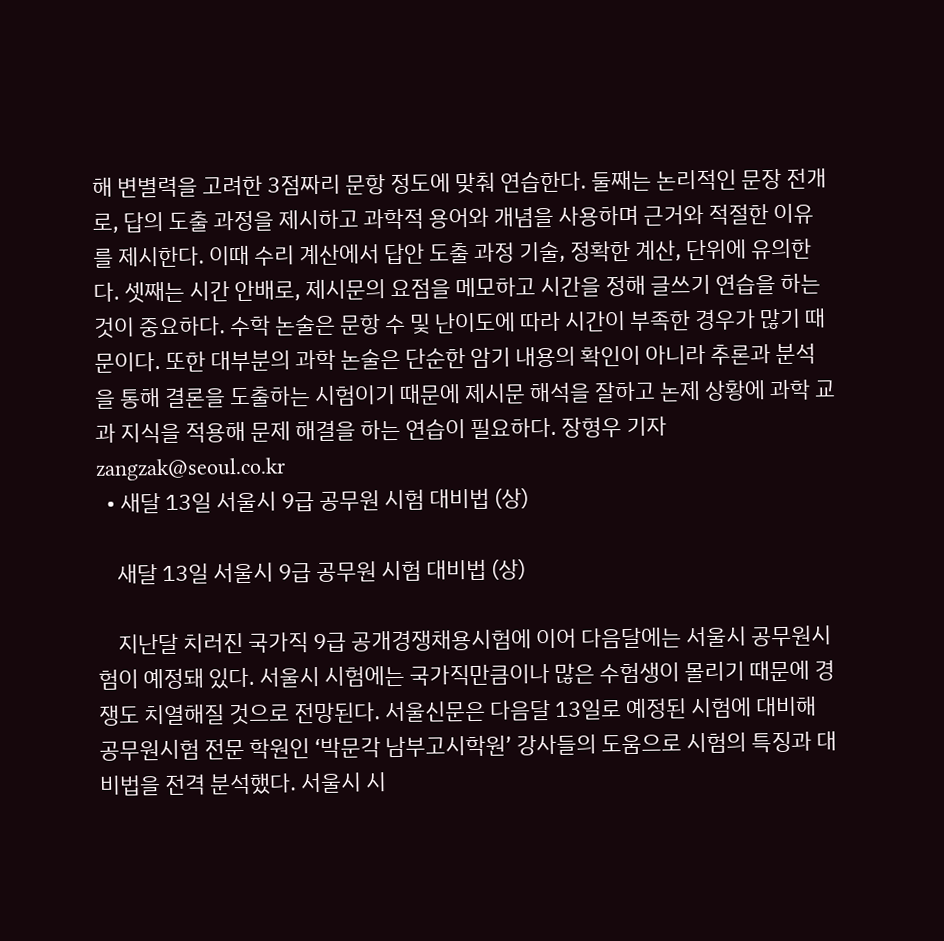해 변별력을 고려한 3점짜리 문항 정도에 맞춰 연습한다. 둘째는 논리적인 문장 전개로, 답의 도출 과정을 제시하고 과학적 용어와 개념을 사용하며 근거와 적절한 이유를 제시한다. 이때 수리 계산에서 답안 도출 과정 기술, 정확한 계산, 단위에 유의한다. 셋째는 시간 안배로, 제시문의 요점을 메모하고 시간을 정해 글쓰기 연습을 하는 것이 중요하다. 수학 논술은 문항 수 및 난이도에 따라 시간이 부족한 경우가 많기 때문이다. 또한 대부분의 과학 논술은 단순한 암기 내용의 확인이 아니라 추론과 분석을 통해 결론을 도출하는 시험이기 때문에 제시문 해석을 잘하고 논제 상황에 과학 교과 지식을 적용해 문제 해결을 하는 연습이 필요하다. 장형우 기자 zangzak@seoul.co.kr
  • 새달 13일 서울시 9급 공무원 시험 대비법 (상)

    새달 13일 서울시 9급 공무원 시험 대비법 (상)

    지난달 치러진 국가직 9급 공개경쟁채용시험에 이어 다음달에는 서울시 공무원시험이 예정돼 있다. 서울시 시험에는 국가직만큼이나 많은 수험생이 몰리기 때문에 경쟁도 치열해질 것으로 전망된다. 서울신문은 다음달 13일로 예정된 시험에 대비해 공무원시험 전문 학원인 ‘박문각 남부고시학원’ 강사들의 도움으로 시험의 특징과 대비법을 전격 분석했다. 서울시 시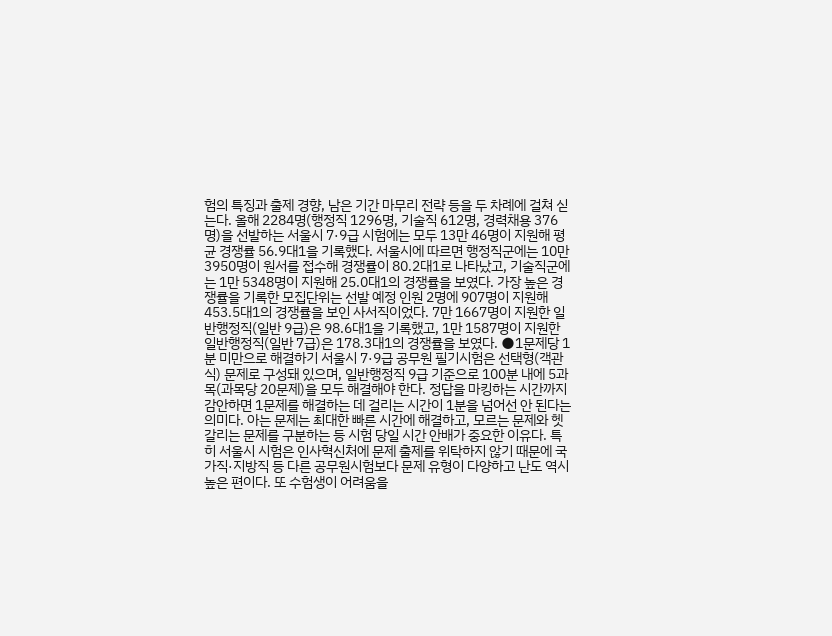험의 특징과 출제 경향, 남은 기간 마무리 전략 등을 두 차례에 걸쳐 싣는다. 올해 2284명(행정직 1296명, 기술직 612명, 경력채용 376명)을 선발하는 서울시 7·9급 시험에는 모두 13만 46명이 지원해 평균 경쟁률 56.9대1을 기록했다. 서울시에 따르면 행정직군에는 10만 3950명이 원서를 접수해 경쟁률이 80.2대1로 나타났고, 기술직군에는 1만 5348명이 지원해 25.0대1의 경쟁률을 보였다. 가장 높은 경쟁률을 기록한 모집단위는 선발 예정 인원 2명에 907명이 지원해 453.5대1의 경쟁률을 보인 사서직이었다. 7만 1667명이 지원한 일반행정직(일반 9급)은 98.6대1을 기록했고, 1만 1587명이 지원한 일반행정직(일반 7급)은 178.3대1의 경쟁률을 보였다. ●1문제당 1분 미만으로 해결하기 서울시 7·9급 공무원 필기시험은 선택형(객관식) 문제로 구성돼 있으며, 일반행정직 9급 기준으로 100분 내에 5과목(과목당 20문제)을 모두 해결해야 한다. 정답을 마킹하는 시간까지 감안하면 1문제를 해결하는 데 걸리는 시간이 1분을 넘어선 안 된다는 의미다. 아는 문제는 최대한 빠른 시간에 해결하고, 모르는 문제와 헷갈리는 문제를 구분하는 등 시험 당일 시간 안배가 중요한 이유다. 특히 서울시 시험은 인사혁신처에 문제 출제를 위탁하지 않기 때문에 국가직·지방직 등 다른 공무원시험보다 문제 유형이 다양하고 난도 역시 높은 편이다. 또 수험생이 어려움을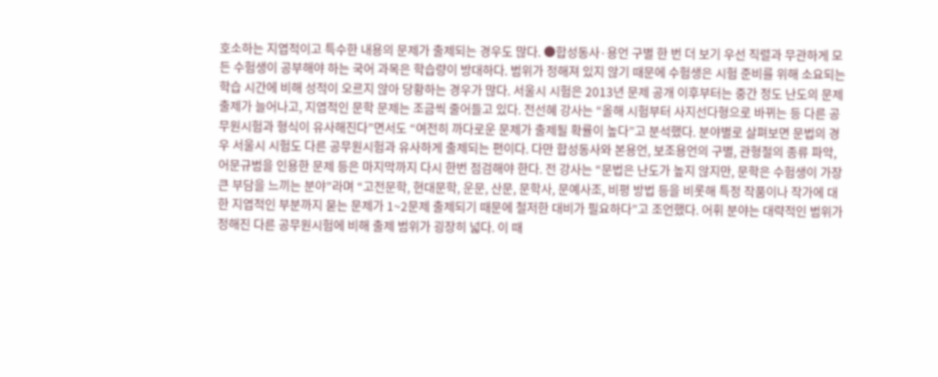호소하는 지엽적이고 특수한 내용의 문제가 출제되는 경우도 많다. ●합성동사·용언 구별 한 번 더 보기 우선 직렬과 무관하게 모든 수험생이 공부해야 하는 국어 과목은 학습량이 방대하다. 범위가 정해져 있지 않기 때문에 수험생은 시험 준비를 위해 소요되는 학습 시간에 비해 성적이 오르지 않아 당황하는 경우가 많다. 서울시 시험은 2013년 문제 공개 이후부터는 중간 정도 난도의 문제 출제가 늘어나고, 지엽적인 문학 문제는 조금씩 줄어들고 있다. 전선혜 강사는 “올해 시험부터 사지선다형으로 바뀌는 등 다른 공무원시험과 형식이 유사해진다”면서도 “여전히 까다로운 문제가 출제될 확률이 높다”고 분석했다. 분야별로 살펴보면 문법의 경우 서울시 시험도 다른 공무원시험과 유사하게 출제되는 편이다. 다만 합성동사와 본용언, 보조용언의 구별, 관형절의 종류 파악, 어문규범을 인용한 문제 등은 마지막까지 다시 한번 점검해야 한다. 전 강사는 “문법은 난도가 높지 않지만, 문학은 수험생이 가장 큰 부담을 느끼는 분야”라며 “고전문학, 현대문학, 운문, 산문, 문학사, 문예사조, 비평 방법 등을 비롯해 특정 작품이나 작가에 대한 지엽적인 부분까지 묻는 문제가 1~2문제 출제되기 때문에 철저한 대비가 필요하다”고 조언했다. 어휘 분야는 대략적인 범위가 정해진 다른 공무원시험에 비해 출제 범위가 굉장히 넓다. 이 때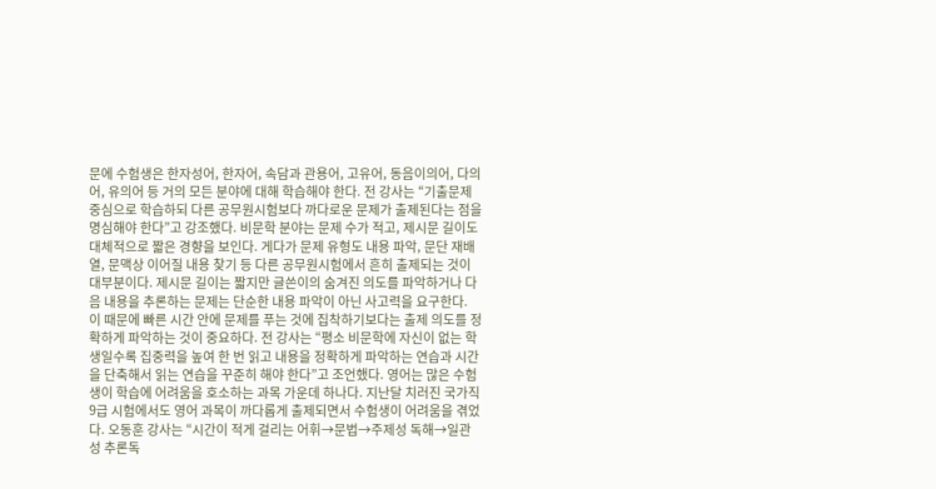문에 수험생은 한자성어, 한자어, 속담과 관용어, 고유어, 동음이의어, 다의어, 유의어 등 거의 모든 분야에 대해 학습해야 한다. 전 강사는 “기출문제 중심으로 학습하되 다른 공무원시험보다 까다로운 문제가 출제된다는 점을 명심해야 한다”고 강조했다. 비문학 분야는 문제 수가 적고, 제시문 길이도 대체적으로 짧은 경향을 보인다. 게다가 문제 유형도 내용 파악, 문단 재배열, 문맥상 이어질 내용 찾기 등 다른 공무원시험에서 흔히 출제되는 것이 대부분이다. 제시문 길이는 짧지만 글쓴이의 숨겨진 의도를 파악하거나 다음 내용을 추론하는 문제는 단순한 내용 파악이 아닌 사고력을 요구한다. 이 때문에 빠른 시간 안에 문제를 푸는 것에 집착하기보다는 출제 의도를 정확하게 파악하는 것이 중요하다. 전 강사는 “평소 비문학에 자신이 없는 학생일수록 집중력을 높여 한 번 읽고 내용을 정확하게 파악하는 연습과 시간을 단축해서 읽는 연습을 꾸준히 해야 한다”고 조언했다. 영어는 많은 수험생이 학습에 어려움을 호소하는 과목 가운데 하나다. 지난달 치러진 국가직 9급 시험에서도 영어 과목이 까다롭게 출제되면서 수험생이 어려움을 겪었다. 오동훈 강사는 “시간이 적게 걸리는 어휘→문법→주제성 독해→일관성 추론독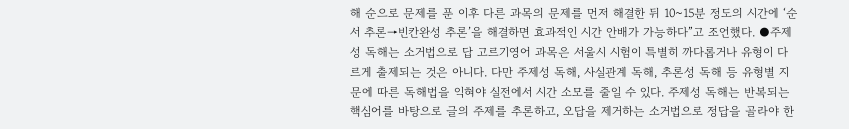해 순으로 문제를 푼 이후 다른 과목의 문제를 먼저 해결한 뒤 10~15분 정도의 시간에 ‘순서 추론→빈칸완성 추론’을 해결하면 효과적인 시간 안배가 가능하다”고 조언했다. ●주제성 독해는 소거법으로 답 고르기영어 과목은 서울시 시험이 특별히 까다롭거나 유형이 다르게 출제되는 것은 아니다. 다만 주제성 독해, 사실관계 독해, 추론성 독해 등 유형별 지문에 따른 독해법을 익혀야 실전에서 시간 소모를 줄일 수 있다. 주제성 독해는 반복되는 핵심어를 바탕으로 글의 주제를 추론하고, 오답을 제거하는 소거법으로 정답을 골라야 한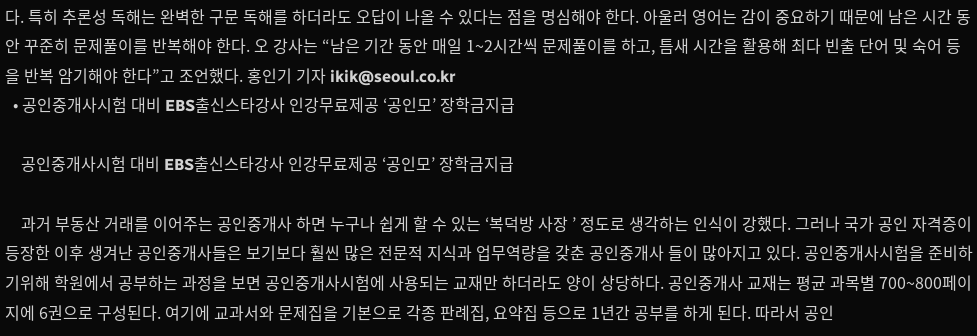다. 특히 추론성 독해는 완벽한 구문 독해를 하더라도 오답이 나올 수 있다는 점을 명심해야 한다. 아울러 영어는 감이 중요하기 때문에 남은 시간 동안 꾸준히 문제풀이를 반복해야 한다. 오 강사는 “남은 기간 동안 매일 1~2시간씩 문제풀이를 하고, 틈새 시간을 활용해 최다 빈출 단어 및 숙어 등을 반복 암기해야 한다”고 조언했다. 홍인기 기자 ikik@seoul.co.kr
  • 공인중개사시험 대비 EBS출신스타강사 인강무료제공 ‘공인모’ 장학금지급

    공인중개사시험 대비 EBS출신스타강사 인강무료제공 ‘공인모’ 장학금지급

    과거 부동산 거래를 이어주는 공인중개사 하면 누구나 쉽게 할 수 있는 ‘복덕방 사장 ’ 정도로 생각하는 인식이 강했다. 그러나 국가 공인 자격증이 등장한 이후 생겨난 공인중개사들은 보기보다 훨씬 많은 전문적 지식과 업무역량을 갖춘 공인중개사 들이 많아지고 있다. 공인중개사시험을 준비하기위해 학원에서 공부하는 과정을 보면 공인중개사시험에 사용되는 교재만 하더라도 양이 상당하다. 공인중개사 교재는 평균 과목별 700~800페이지에 6권으로 구성된다. 여기에 교과서와 문제집을 기본으로 각종 판례집, 요약집 등으로 1년간 공부를 하게 된다. 따라서 공인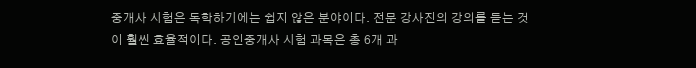중개사 시험은 독학하기에는 쉽지 않은 분야이다. 전문 강사진의 강의를 듣는 것이 훨씬 효율적이다. 공인중개사 시험 과목은 총 6개 과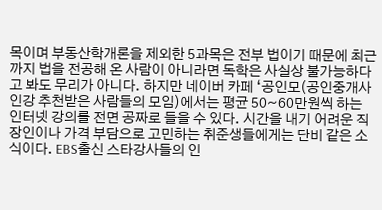목이며 부동산학개론을 제외한 5과목은 전부 법이기 때문에 최근까지 법을 전공해 온 사람이 아니라면 독학은 사실상 불가능하다고 봐도 무리가 아니다. 하지만 네이버 카페 ‘공인모(공인중개사 인강 추천받은 사람들의 모임)에서는 평균 50~60만원씩 하는 인터넷 강의를 전면 공짜로 들을 수 있다. 시간을 내기 어려운 직장인이나 가격 부담으로 고민하는 취준생들에게는 단비 같은 소식이다. EBS출신 스타강사들의 인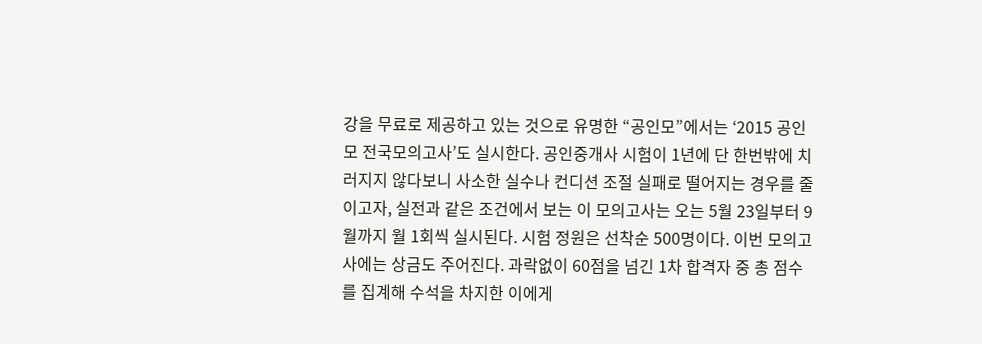강을 무료로 제공하고 있는 것으로 유명한 “공인모”에서는 ‘2015 공인모 전국모의고사’도 실시한다. 공인중개사 시험이 1년에 단 한번밖에 치러지지 않다보니 사소한 실수나 컨디션 조절 실패로 떨어지는 경우를 줄이고자, 실전과 같은 조건에서 보는 이 모의고사는 오는 5월 23일부터 9월까지 월 1회씩 실시된다. 시험 정원은 선착순 500명이다. 이번 모의고사에는 상금도 주어진다. 과락없이 60점을 넘긴 1차 합격자 중 총 점수를 집계해 수석을 차지한 이에게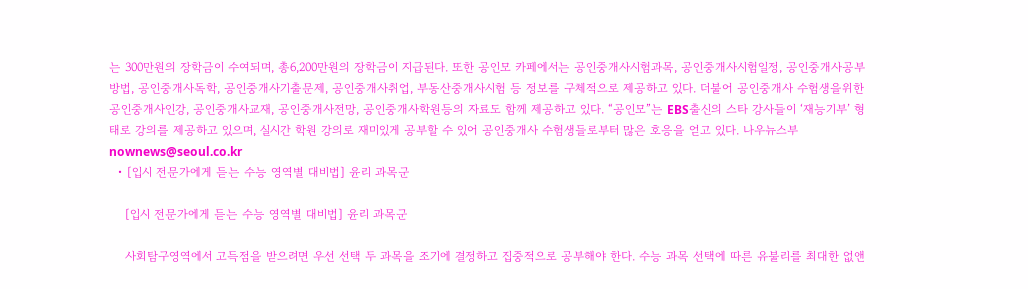는 300만원의 장학금이 수여되며, 총6,200만원의 장학금이 지급된다. 또한 공인모 카페에서는 공인중개사시험과목, 공인중개사시험일정, 공인중개사공부방법, 공인중개사독학, 공인중개사기출문제, 공인중개사취업, 부동산중개사시험 등 정보를 구체적으로 제공하고 있다. 더불어 공인중개사 수험생을위한 공인중개사인강, 공인중개사교재, 공인중개사전망, 공인중개사학원등의 자료도 함께 제공하고 있다. “공인모”는 EBS출신의 스타 강사들이 ‘재능기부’ 형태로 강의를 제공하고 있으며, 실시간 학원 강의로 재미있게 공부할 수 있어 공인중개사 수험생들로부터 많은 호응을 얻고 있다. 나우뉴스부 nownews@seoul.co.kr
  • [입시 전문가에게 듣는 수능 영역별 대비법] 윤리 과목군

    [입시 전문가에게 듣는 수능 영역별 대비법] 윤리 과목군

    사회탐구영역에서 고득점을 받으려면 우선 선택 두 과목을 조기에 결정하고 집중적으로 공부해야 한다. 수능 과목 선택에 따른 유불리를 최대한 없앤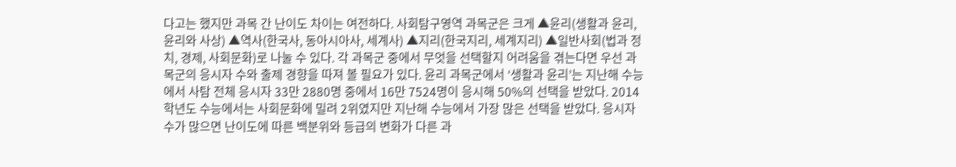다고는 했지만 과목 간 난이도 차이는 여전하다. 사회탐구영역 과목군은 크게 ▲윤리(생활과 윤리, 윤리와 사상) ▲역사(한국사, 동아시아사, 세계사) ▲지리(한국지리, 세계지리) ▲일반사회(법과 정치, 경제, 사회문화)로 나눌 수 있다. 각 과목군 중에서 무엇을 선택할지 어려움을 겪는다면 우선 과목군의 응시자 수와 출제 경향을 따져 볼 필요가 있다. 윤리 과목군에서 ‘생활과 윤리’는 지난해 수능에서 사탐 전체 응시자 33만 2880명 중에서 16만 7524명이 응시해 50%의 선택을 받았다. 2014학년도 수능에서는 사회문화에 밀려 2위였지만 지난해 수능에서 가장 많은 선택을 받았다. 응시자 수가 많으면 난이도에 따른 백분위와 등급의 변화가 다른 과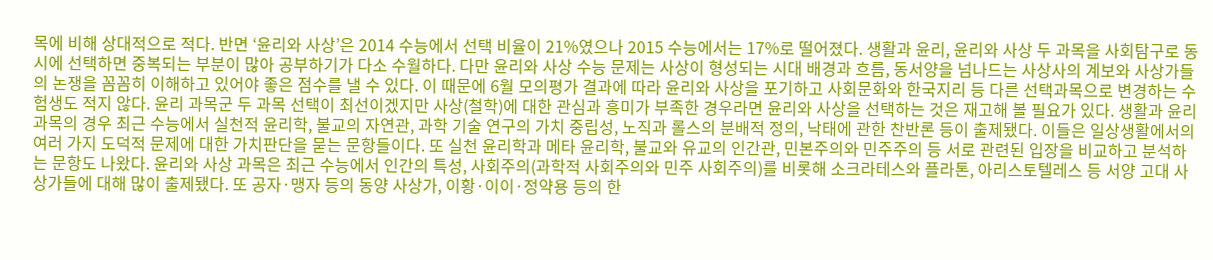목에 비해 상대적으로 적다. 반면 ‘윤리와 사상’은 2014 수능에서 선택 비율이 21%였으나 2015 수능에서는 17%로 떨어졌다. 생활과 윤리, 윤리와 사상 두 과목을 사회탐구로 동시에 선택하면 중복되는 부분이 많아 공부하기가 다소 수월하다. 다만 윤리와 사상 수능 문제는 사상이 형성되는 시대 배경과 흐름, 동서양을 넘나드는 사상사의 계보와 사상가들의 논쟁을 꼼꼼히 이해하고 있어야 좋은 점수를 낼 수 있다. 이 때문에 6월 모의평가 결과에 따라 윤리와 사상을 포기하고 사회문화와 한국지리 등 다른 선택과목으로 변경하는 수험생도 적지 않다. 윤리 과목군 두 과목 선택이 최선이겠지만 사상(철학)에 대한 관심과 흥미가 부족한 경우라면 윤리와 사상을 선택하는 것은 재고해 볼 필요가 있다. 생활과 윤리 과목의 경우 최근 수능에서 실천적 윤리학, 불교의 자연관, 과학 기술 연구의 가치 중립성, 노직과 롤스의 분배적 정의, 낙태에 관한 찬반론 등이 출제됐다. 이들은 일상생활에서의 여러 가지 도덕적 문제에 대한 가치판단을 묻는 문항들이다. 또 실천 윤리학과 메타 윤리학, 불교와 유교의 인간관, 민본주의와 민주주의 등 서로 관련된 입장을 비교하고 분석하는 문항도 나왔다. 윤리와 사상 과목은 최근 수능에서 인간의 특성, 사회주의(과학적 사회주의와 민주 사회주의)를 비롯해 소크라테스와 플라톤, 아리스토텔레스 등 서양 고대 사상가들에 대해 많이 출제됐다. 또 공자·맹자 등의 동양 사상가, 이황·이이·정약용 등의 한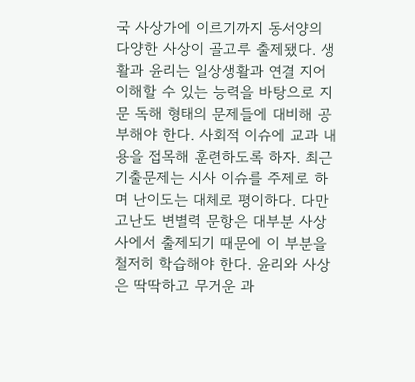국 사상가에 이르기까지 동서양의 다양한 사상이 골고루 출제됐다. 생활과 윤리는 일상생활과 연결 지어 이해할 수 있는 능력을 바탕으로 지문 독해 형태의 문제들에 대비해 공부해야 한다. 사회적 이슈에 교과 내용을 접목해 훈련하도록 하자. 최근 기출문제는 시사 이슈를 주제로 하며 난이도는 대체로 평이하다. 다만 고난도 변별력 문항은 대부분 사상사에서 출제되기 때문에 이 부분을 철저히 학습해야 한다. 윤리와 사상은 딱딱하고 무거운 과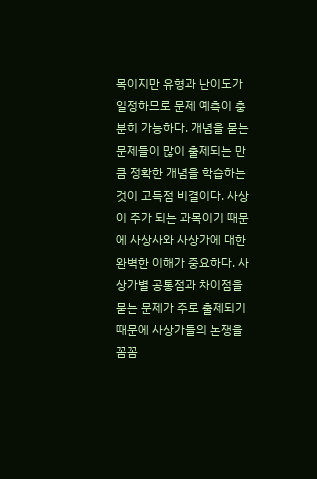목이지만 유형과 난이도가 일정하므로 문제 예측이 충분히 가능하다. 개념을 묻는 문제들이 많이 출제되는 만큼 정확한 개념을 학습하는 것이 고득점 비결이다. 사상이 주가 되는 과목이기 때문에 사상사와 사상가에 대한 완벽한 이해가 중요하다. 사상가별 공통점과 차이점을 묻는 문제가 주로 출제되기 때문에 사상가들의 논쟁을 꼼꼼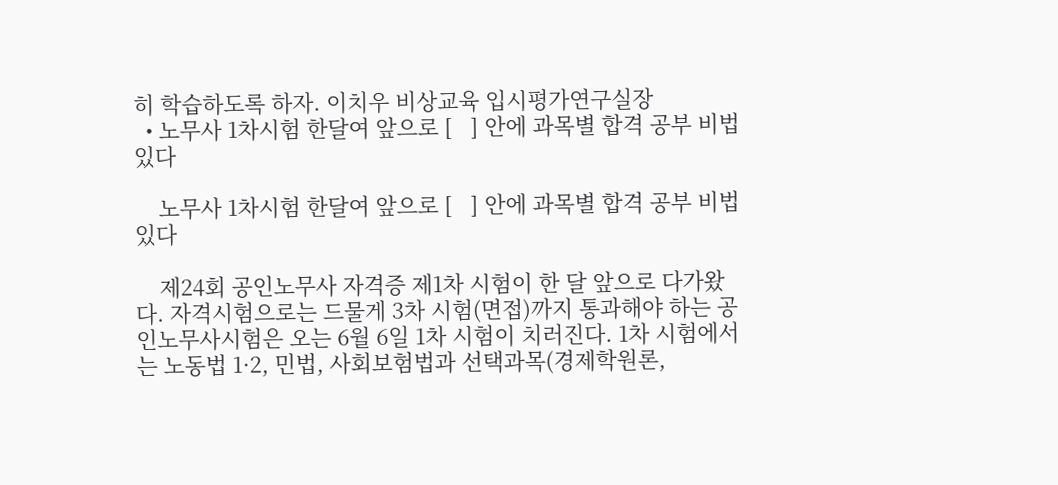히 학습하도록 하자. 이치우 비상교육 입시평가연구실장
  • 노무사 1차시험 한달여 앞으로 [   ] 안에 과목별 합격 공부 비법 있다

    노무사 1차시험 한달여 앞으로 [   ] 안에 과목별 합격 공부 비법 있다

    제24회 공인노무사 자격증 제1차 시험이 한 달 앞으로 다가왔다. 자격시험으로는 드물게 3차 시험(면접)까지 통과해야 하는 공인노무사시험은 오는 6월 6일 1차 시험이 치러진다. 1차 시험에서는 노동법 1·2, 민법, 사회보험법과 선택과목(경제학원론,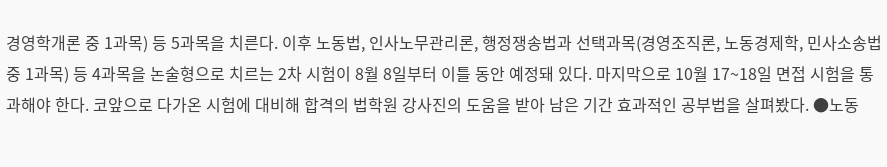경영학개론 중 1과목) 등 5과목을 치른다. 이후 노동법, 인사노무관리론, 행정쟁송법과 선택과목(경영조직론, 노동경제학, 민사소송법 중 1과목) 등 4과목을 논술형으로 치르는 2차 시험이 8월 8일부터 이틀 동안 예정돼 있다. 마지막으로 10월 17~18일 면접 시험을 통과해야 한다. 코앞으로 다가온 시험에 대비해 합격의 법학원 강사진의 도움을 받아 남은 기간 효과적인 공부법을 살펴봤다. ●노동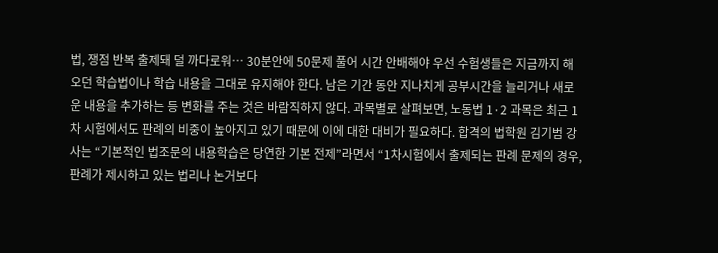법, 쟁점 반복 출제돼 덜 까다로워… 30분안에 50문제 풀어 시간 안배해야 우선 수험생들은 지금까지 해 오던 학습법이나 학습 내용을 그대로 유지해야 한다. 남은 기간 동안 지나치게 공부시간을 늘리거나 새로운 내용을 추가하는 등 변화를 주는 것은 바람직하지 않다. 과목별로 살펴보면, 노동법 1·2 과목은 최근 1차 시험에서도 판례의 비중이 높아지고 있기 때문에 이에 대한 대비가 필요하다. 합격의 법학원 김기범 강사는 “기본적인 법조문의 내용학습은 당연한 기본 전제”라면서 “1차시험에서 출제되는 판례 문제의 경우, 판례가 제시하고 있는 법리나 논거보다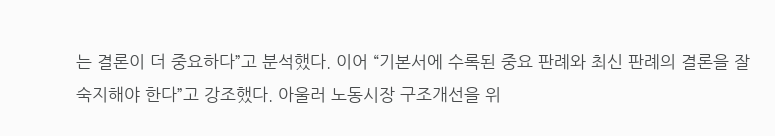는 결론이 더 중요하다”고 분석했다. 이어 “기본서에 수록된 중요 판례와 최신 판례의 결론을 잘 숙지해야 한다”고 강조했다. 아울러 노동시장 구조개선을 위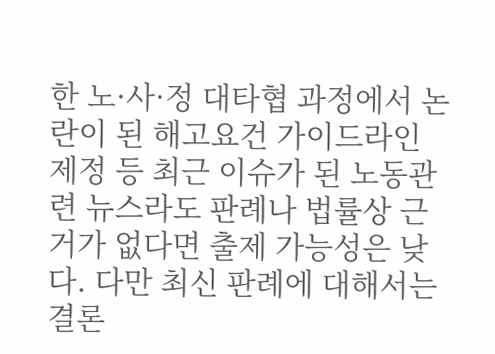한 노·사·정 대타협 과정에서 논란이 된 해고요건 가이드라인 제정 등 최근 이슈가 된 노동관련 뉴스라도 판례나 법률상 근거가 없다면 출제 가능성은 낮다. 다만 최신 판례에 대해서는 결론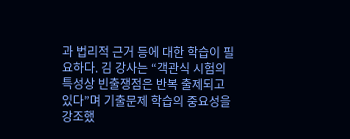과 법리적 근거 등에 대한 학습이 필요하다. 김 강사는 “객관식 시험의 특성상 빈출쟁점은 반복 출제되고 있다”며 기출문제 학습의 중요성을 강조했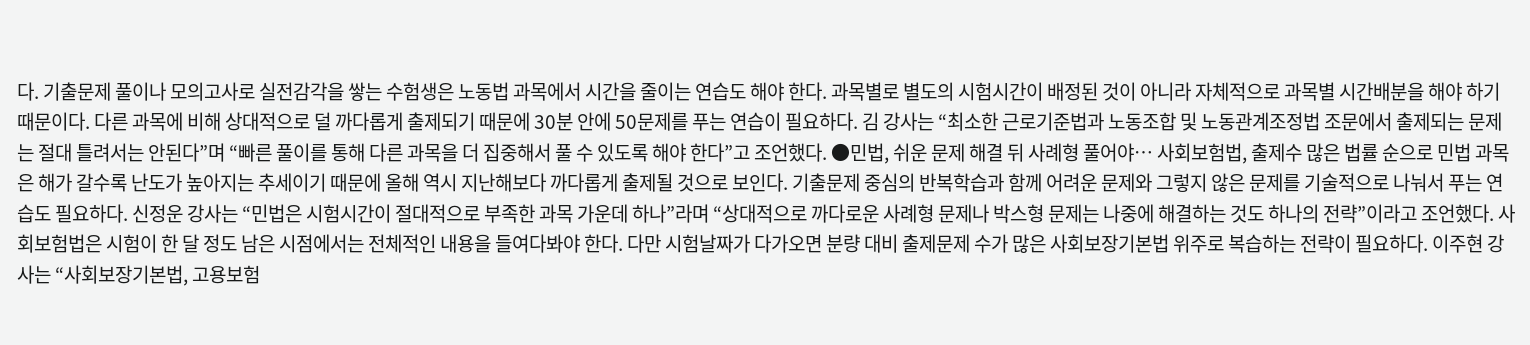다. 기출문제 풀이나 모의고사로 실전감각을 쌓는 수험생은 노동법 과목에서 시간을 줄이는 연습도 해야 한다. 과목별로 별도의 시험시간이 배정된 것이 아니라 자체적으로 과목별 시간배분을 해야 하기 때문이다. 다른 과목에 비해 상대적으로 덜 까다롭게 출제되기 때문에 30분 안에 50문제를 푸는 연습이 필요하다. 김 강사는 “최소한 근로기준법과 노동조합 및 노동관계조정법 조문에서 출제되는 문제는 절대 틀려서는 안된다”며 “빠른 풀이를 통해 다른 과목을 더 집중해서 풀 수 있도록 해야 한다”고 조언했다. ●민법, 쉬운 문제 해결 뒤 사례형 풀어야… 사회보험법, 출제수 많은 법률 순으로 민법 과목은 해가 갈수록 난도가 높아지는 추세이기 때문에 올해 역시 지난해보다 까다롭게 출제될 것으로 보인다. 기출문제 중심의 반복학습과 함께 어려운 문제와 그렇지 않은 문제를 기술적으로 나눠서 푸는 연습도 필요하다. 신정운 강사는 “민법은 시험시간이 절대적으로 부족한 과목 가운데 하나”라며 “상대적으로 까다로운 사례형 문제나 박스형 문제는 나중에 해결하는 것도 하나의 전략”이라고 조언했다. 사회보험법은 시험이 한 달 정도 남은 시점에서는 전체적인 내용을 들여다봐야 한다. 다만 시험날짜가 다가오면 분량 대비 출제문제 수가 많은 사회보장기본법 위주로 복습하는 전략이 필요하다. 이주현 강사는 “사회보장기본법, 고용보험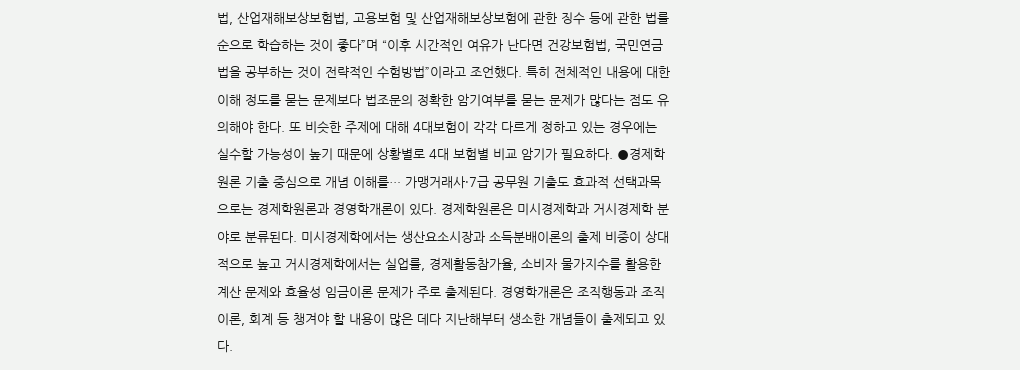법, 산업재해보상보험법, 고용보험 및 산업재해보상보험에 관한 징수 등에 관한 법률 순으로 학습하는 것이 좋다”며 “이후 시간적인 여유가 난다면 건강보험법, 국민연금법을 공부하는 것이 전략적인 수험방법”이라고 조언했다. 특히 전체적인 내용에 대한 이해 정도를 묻는 문제보다 법조문의 정확한 암기여부를 묻는 문제가 많다는 점도 유의해야 한다. 또 비슷한 주제에 대해 4대보험이 각각 다르게 정하고 있는 경우에는 실수할 가능성이 높기 때문에 상황별로 4대 보험별 비교 암기가 필요하다. ●경제학원론 기출 중심으로 개념 이해를… 가맹거래사·7급 공무원 기출도 효과적 선택과목으로는 경제학원론과 경영학개론이 있다. 경제학원론은 미시경제학과 거시경제학 분야로 분류된다. 미시경제학에서는 생산요소시장과 소득분배이론의 출제 비중이 상대적으로 높고 거시경제학에서는 실업률, 경제활동참가율, 소비자 물가지수를 활용한 계산 문제와 효율성 임금이론 문제가 주로 출제된다. 경영학개론은 조직행동과 조직이론, 회계 등 챙겨야 할 내용이 많은 데다 지난해부터 생소한 개념들이 출제되고 있다.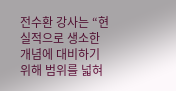전수환 강사는 “현실적으로 생소한 개념에 대비하기 위해 범위를 넓혀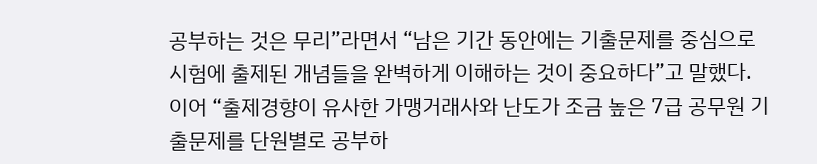공부하는 것은 무리”라면서 “남은 기간 동안에는 기출문제를 중심으로 시험에 출제된 개념들을 완벽하게 이해하는 것이 중요하다”고 말했다. 이어 “출제경향이 유사한 가맹거래사와 난도가 조금 높은 7급 공무원 기출문제를 단원별로 공부하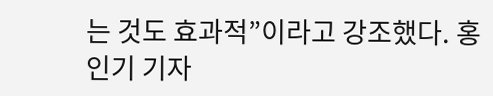는 것도 효과적”이라고 강조했다. 홍인기 기자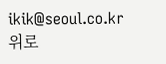ikik@seoul.co.kr
위로